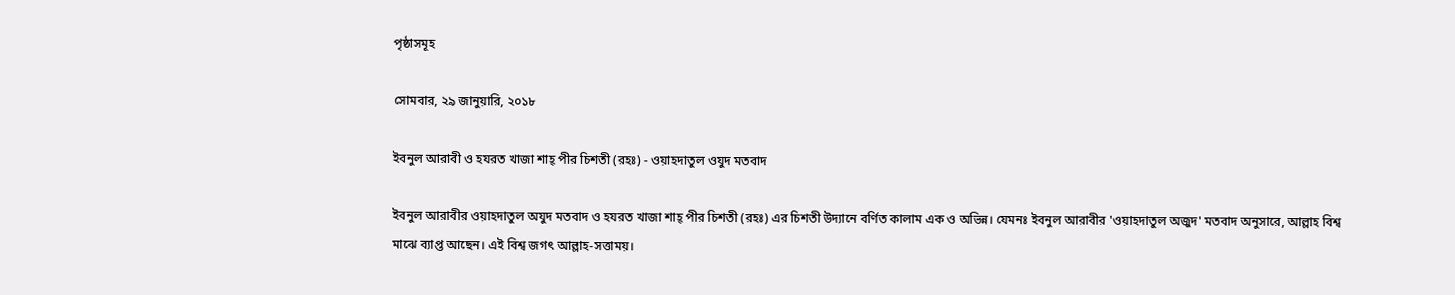পৃষ্ঠাসমূহ

সোমবার, ২৯ জানুয়ারি, ২০১৮

ইবনুল আরাবী ও হযরত খাজা শাহ্ পীর চিশতী (রহঃ) - ওয়াহদাতুল ওযুদ মতবাদ

ইবনুল আরাবীর ওয়াহদাতুল অযুদ মতবাদ ও হযরত খাজা শাহ্ পীর চিশতী (রহঃ) এর চিশতী উদ্যানে বর্ণিত কালাম এক ও অভিন্ন। যেমনঃ ইবনুল আরাবীর 'ওয়াহদাতুল অজুদ' মতবাদ অনুসারে, আল্লাহ বিশ্ব মাঝে ব্যাপ্ত আছেন। এই বিশ্ব জগৎ আল্লাহ-সত্তাময়।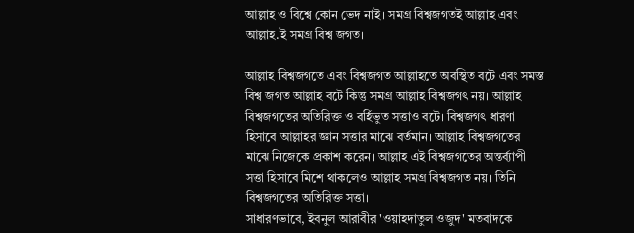আল্লাহ ও বিশ্বে কোন ভেদ নাই। সমগ্র বিশ্বজগতই আল্লাহ এবং আল্লাহ.ই সমগ্র বিশ্ব জগত।

আল্লাহ বিশ্বজগতে এবং বিশ্বজগত আল্লাহতে অবস্থিত বটে এবং সমস্ত বিশ্ব জগত আল্লাহ বটে কিন্তু সমগ্র আল্লাহ বিশ্বজগৎ নয়। আল্লাহ বিশ্বজগতের অতিরিক্ত ও বর্হিভুত সত্তাও বটে। বিশ্বজগৎ ধারণা হিসাবে আল্লাহর জ্ঞান সত্তার মাঝে বর্তমান। আল্লাহ বিশ্বজগতের মাঝে নিজেকে প্রকাশ করেন। আল্লাহ এই বিশ্বজগতের অন্তর্ব্যাপী সত্তা হিসাবে মিশে থাকলেও আল্লাহ সমগ্র বিশ্বজগত নয়। তিনি বিশ্বজগতের অতিরিক্ত সত্তা।
সাধারণভাবে, ইবনুল আরাবীর 'ওয়াহদাতুল ওজুদ' মতবাদকে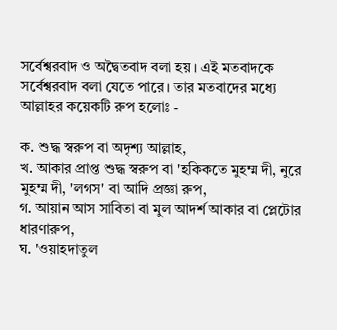সর্বেশ্বরবাদ ও অদ্বৈতবাদ বলা হয় । এই মতবাদকে সর্বেশ্বরবাদ বলা যেতে পারে। তার মতবাদের মধ্যে আল্লাহর কয়েকটি রুপ হলোঃ -

ক. শুদ্ধ স্বরুপ বা অদৃশ্য আল্লাহ,
খ. আকার প্রাপ্ত শুদ্ধ স্বরুপ বা 'হকিকতে মুহম্ম দী, নুরে মুহম্ম দী, 'লগস' বা আদি প্রজ্ঞা রুপ,
গ. আয়ান আস সাবিতা বা মুল আদর্শ আকার বা প্লেটোর ধারণারুপ,
ঘ. 'ওয়াহদাতুল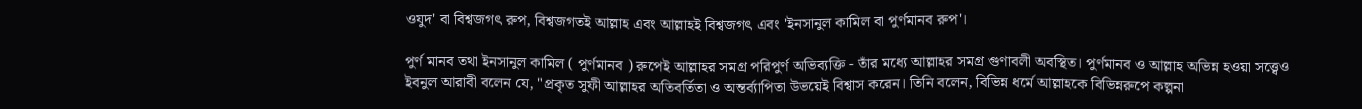ওযুদ' বা বিশ্বজগৎ রুপ, বিশ্বজগতই আল্লাহ এবং আল্লাহই বিশ্বজগৎ এবং 'ইনসানুল কামিল বা পুর্ণমানব রুপ'।

পুর্ণ মানব তথা ইনসানুল কামিল ( পুর্ণমানব ) রুপেই আল্লাহর সমগ্র পরিপুর্ণ অভিব্যক্তি - তাঁর মধ্যে আল্লাহর সমগ্র গুণাবলী অবস্থিত। পুর্ণমানব ও আল্লাহ অভিন্ন হওয়া সত্ত্বেও ইবনুল আরাবী বলেন যে, "প্রকৃত সুফী আল্লাহর অতিবর্তিতা ও অন্তর্ব্যাপিতা উভয়েই বিশ্বাস করেন। তিনি বলেন, বিভিন্ন ধর্মে আল্লাহকে বিভিন্নরুপে কল্পনা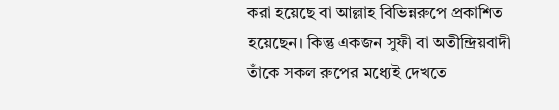করা হয়েছে বা আল্লাহ বিভিন্নরুপে প্রকাশিত হয়েছেন। কিন্তু একজন সুফী বা অতীন্দ্রিয়বাদী তাঁকে সকল রুপের মধ্যেই দেখতে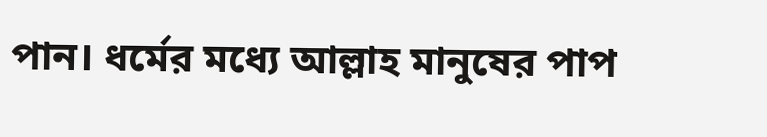পান। ধর্মের মধ্যে আল্লাহ মানুষের পাপ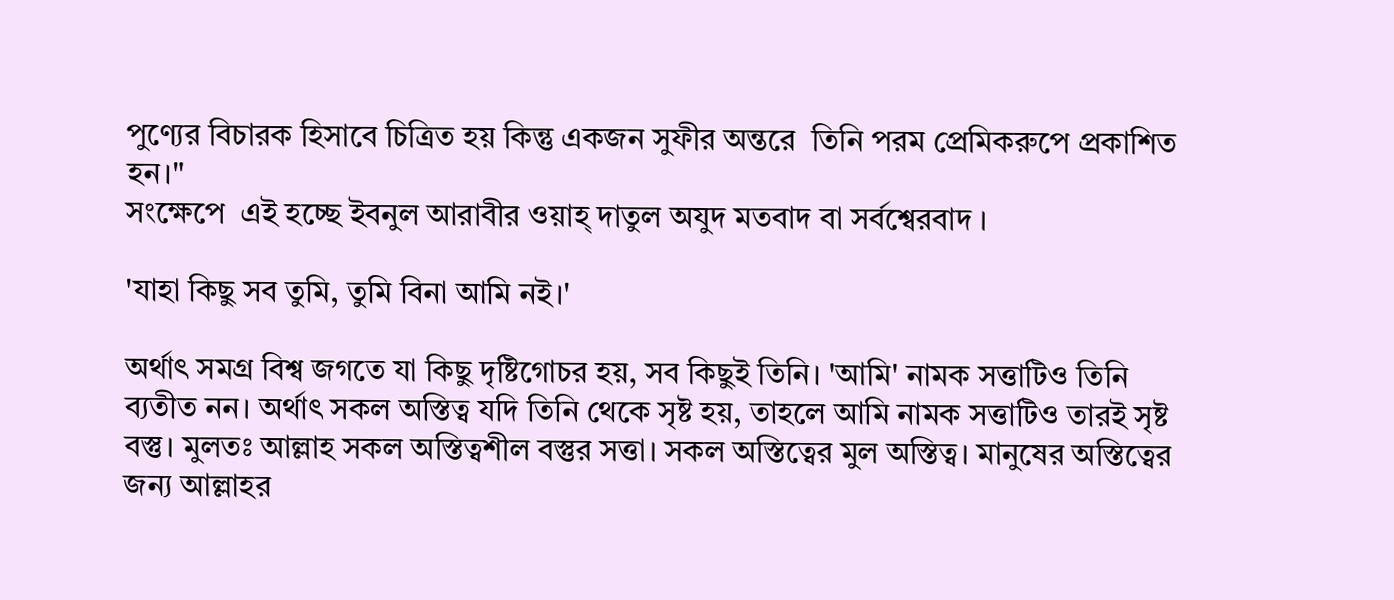পুণ্যের বিচারক হিসাবে চিত্রিত হয় কিন্তু একজন সুফীর অন্তরে  তিনি পরম প্রেমিকরুপে প্রকাশিত হন।"
সংক্ষেপে  এই হচ্ছে ইবনুল আরাবীর ওয়াহ্ দাতুল অযুদ মতবাদ বা সর্বশ্বেরবাদ ।

'যাহা কিছু সব তুমি, তুমি বিনা আমি নই।'

অর্থাৎ সমগ্র বিশ্ব জগতে যা কিছু দৃষ্টিগোচর হয়, সব কিছুই তিনি। 'আমি' নামক সত্তাটিও তিনি ব্যতীত নন। অর্থাৎ সকল অস্তিত্ব যদি তিনি থেকে সৃষ্ট হয়, তাহলে আমি নামক সত্তাটিও তারই সৃষ্ট বস্তু। মুলতঃ আল্লাহ সকল অস্তিত্বশীল বস্তুর সত্তা। সকল অস্তিত্বের মুল অস্তিত্ব। মানুষের অস্তিত্বের জন্য আল্লাহর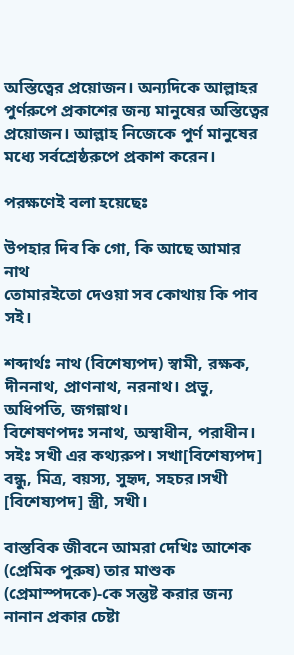অস্তিত্বের প্রয়োজন। অন্যদিকে আল্লাহর পুর্ণরুপে প্রকাশের জন্য মানুষের অস্তিত্বের প্রয়োজন। আল্লাহ নিজেকে পুর্ণ মানুষের মধ্যে সর্বশ্রেষ্ঠরুপে প্রকাশ করেন।

পরক্ষণেই বলা হয়েছেঃ

উপহার দিব কি গো, কি আছে আমার নাথ
তোমারইতো দেওয়া সব কোথায় কি পাব সই।

শব্দার্থঃ নাথ (বিশেষ্যপদ) স্বামী, রক্ষক, দীননাথ, প্রাণনাথ, নরনাথ। প্রভু, অধিপতি, জগন্নাথ।
বিশেষণপদঃ সনাথ, অস্বাধীন, পরাধীন।
সইঃ সখী এর কথ্যরুপ। সখা[বিশেষ্যপদ] বন্ধু, মিত্র, বয়স্য, সুহৃদ, সহচর।সখী [বিশেষ্যপদ] স্ত্রী, সখী।

বাস্তবিক জীবনে আমরা দেখিঃ আশেক (প্রেমিক পুরুষ) তার মাশুক (প্রেমাস্পদকে)-কে সন্তুষ্ট করার জন্য নানান প্রকার চেষ্টা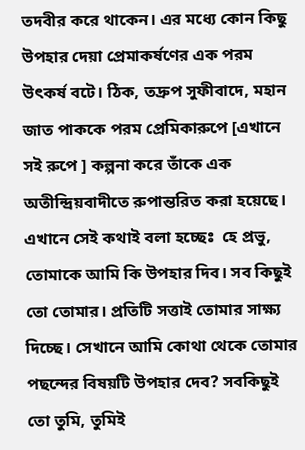তদবীর করে থাকেন। এর মধ্যে কোন কিছু উপহার দেয়া প্রেমাকর্ষণের এক পরম উৎকর্ষ বটে। ঠিক, তদ্রুপ সুফীবাদে, মহান জাত পাককে পরম প্রেমিকারুপে [এখানে সই রুপে ] কল্পনা করে তাঁকে এক অতীন্দ্রিয়বাদীতে রুপান্তরিত করা হয়েছে। এখানে সেই কথাই বলা হচ্ছেঃ  হে প্রভু, তোমাকে আমি কি উপহার দিব। সব কিছুই তো তোমার। প্রতিটি সত্তাই তোমার সাক্ষ্য দিচ্ছে। সেখানে আমি কোথা থেকে তোমার পছন্দের বিষয়টি উপহার দেব? সবকিছুই তো তুমি, তুমিই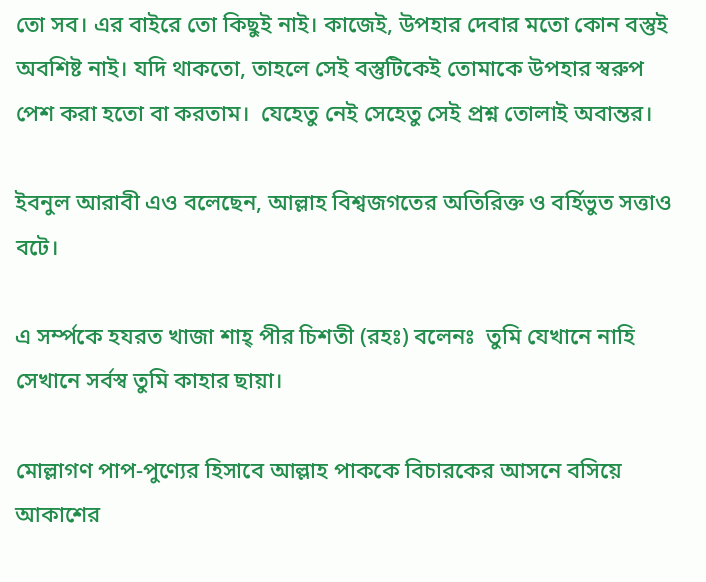তো সব। এর বাইরে তো কিছুই নাই। কাজেই, উপহার দেবার মতো কোন বস্তুই অবশিষ্ট নাই। যদি থাকতো, তাহলে সেই বস্তুটিকেই তোমাকে উপহার স্বরুপ পেশ করা হতো বা করতাম।  যেহেতু নেই সেহেতু সেই প্রশ্ন তোলাই অবান্তর।

ইবনুল আরাবী এও বলেছেন, আল্লাহ বিশ্বজগতের অতিরিক্ত ও বর্হিভুত সত্তাও বটে।

এ সর্ম্পকে হযরত খাজা শাহ্ পীর চিশতী (রহঃ) বলেনঃ  তুমি যেখানে নাহি সেখানে সর্বস্ব তুমি কাহার ছায়া।

মোল্লাগণ পাপ-পুণ্যের হিসাবে আল্লাহ পাককে বিচারকের আসনে বসিয়ে আকাশের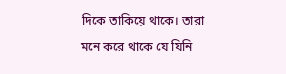দিকে তাকিয়ে থাকে। তারা মনে করে থাকে যে যিনি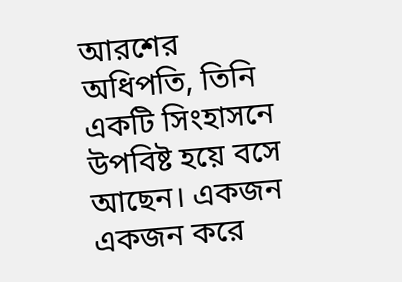আরশের অধিপতি, তিনি একটি সিংহাসনে উপবিষ্ট হয়ে বসে আছেন। একজন একজন করে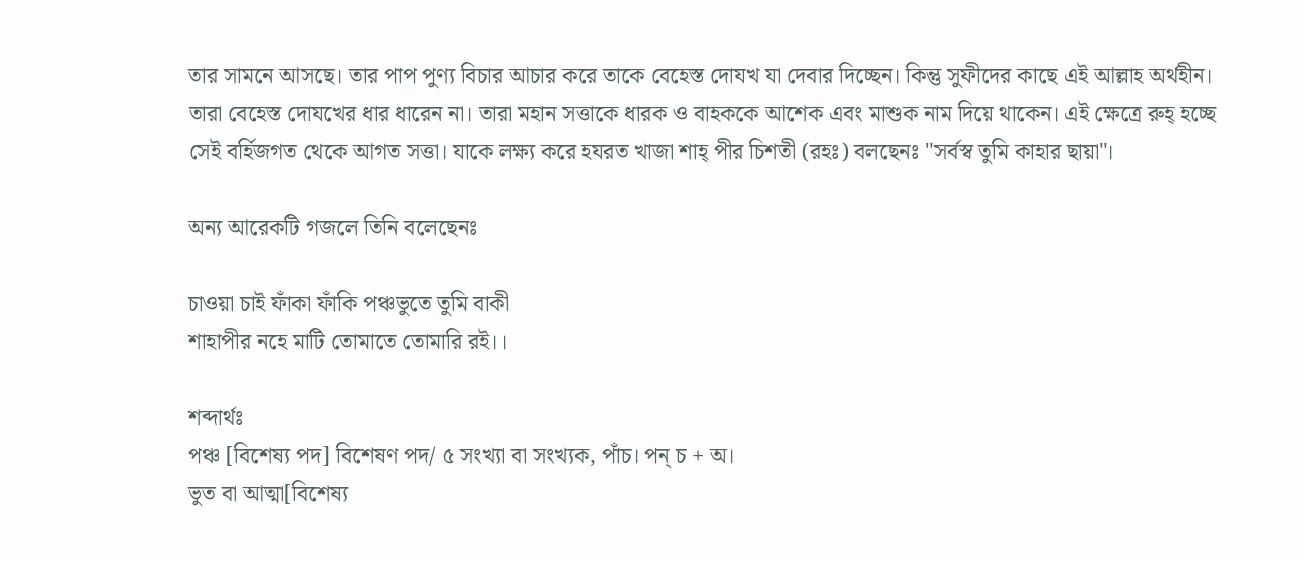তার সামনে আসছে। তার পাপ পুণ্য বিচার আচার করে তাকে বেহেস্ত দোযখ যা দেবার দিচ্ছেন। কিন্তু সুফীদের কাছে এই আল্লাহ অর্থহীন। তারা বেহেস্ত দোযখের ধার ধারেন না। তারা মহান সত্তাকে ধারক ও বাহককে আশেক এবং মাশুক নাম দিয়ে থাকেন। এই ক্ষেত্রে রুহ্ হচ্ছে সেই বর্হিজগত থেকে আগত সত্তা। যাকে লক্ষ্য করে হযরত খাজা শাহ্ পীর চিশতী (রহঃ) বলছেনঃ "সর্বস্ব তুমি কাহার ছায়া"।

অন্য আরেকটি গজলে তিনি বলেছেনঃ

চাওয়া চাই ফাঁকা ফাঁকি পঞ্চভুতে তুমি বাকী
শাহাপীর নহে মাটি তোমাতে তোমারি রই।।

শব্দার্থঃ
পঞ্চ [বিশেষ্য পদ] বিশেষণ পদ/ ৫ সংখ্যা বা সংখ্যক, পাঁচ। পন্ চ + অ।
ভুত বা আত্মা[বিশেষ্য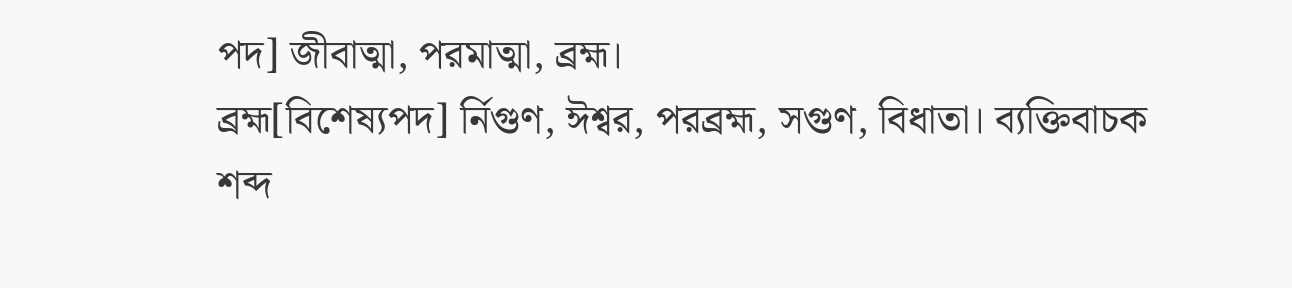পদ] জীবাত্মা, পরমাত্মা, ব্রহ্ম।
ব্রহ্ম[বিশেষ্যপদ] র্নিগুণ, ঈশ্বর, পরব্রহ্ম, সগুণ, বিধাতা। ব্যক্তিবাচক শব্দ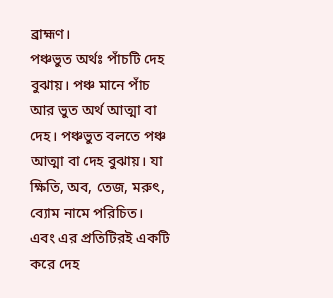ব্রাহ্মণ।
পঞ্চভুত অর্থঃ পাঁচটি দেহ বুঝায়। পঞ্চ মানে পাঁচ আর ভুত অর্থ আত্মা বা দেহ। পঞ্চভুত বলতে পঞ্চ আত্মা বা দেহ বুঝায়। যা ক্ষিতি, অব, তেজ, মরুৎ, ব্যোম নামে পরিচিত। এবং এর প্রতিটিরই একটি করে দেহ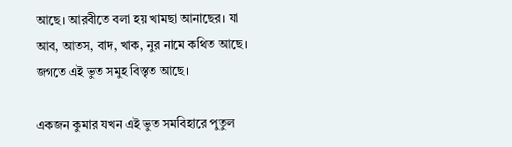আছে। আরবীতে বলা হয় খামছা আনাছের। যা আব, আতস, বাদ, খাক, নুর নামে কথিত আছে। জগতে এই ভুত সমুহ বিস্তৃত আছে।

একজন কুমার যখন এই ভুত সমবিহারে পুতুল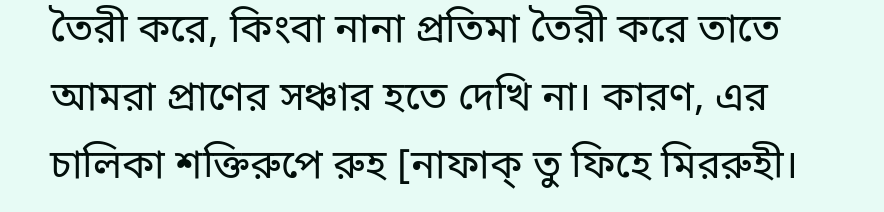তৈরী করে, কিংবা নানা প্রতিমা তৈরী করে তাতে আমরা প্রাণের সঞ্চার হতে দেখি না। কারণ, এর চালিকা শক্তিরুপে রুহ [নাফাক্ তু ফিহে মিররুহী।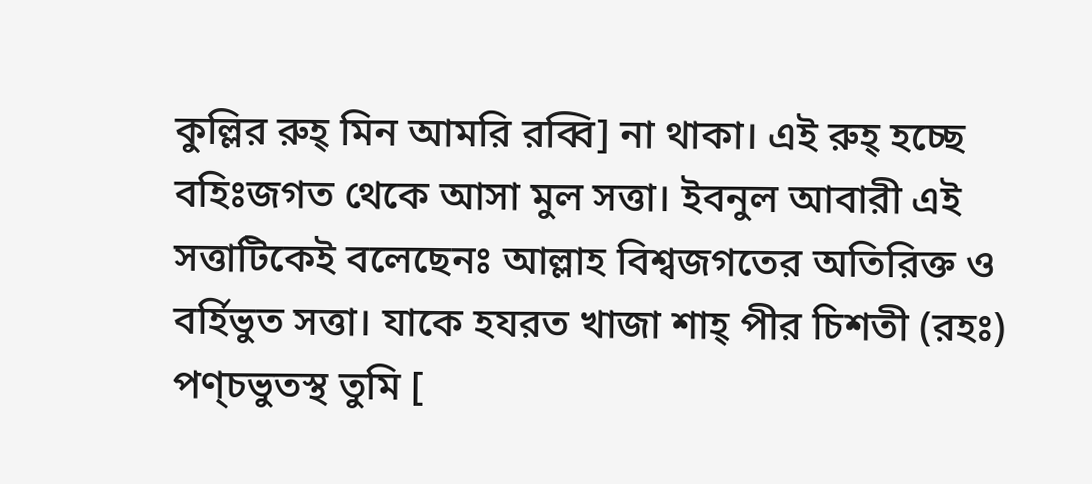কুল্লির রুহ্ মিন আমরি রব্বি] না থাকা। এই রুহ্ হচ্ছে বহিঃজগত থেকে আসা মুল সত্তা। ইবনুল আবারী এই সত্তাটিকেই বলেছেনঃ আল্লাহ বিশ্বজগতের অতিরিক্ত ও বর্হিভুত সত্তা। যাকে হযরত খাজা শাহ্ পীর চিশতী (রহঃ) পণ্চভুতস্থ তুমি [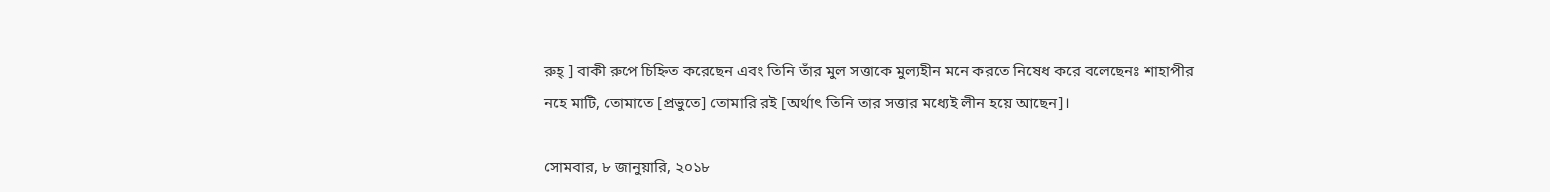রুহ্ ] বাকী রুপে চিহ্নিত করেছেন এবং তিনি তাঁর মুল সত্তাকে মুল্যহীন মনে করতে নিষেধ করে বলেছেনঃ শাহাপীর নহে মাটি, তোমাতে [প্রভুতে] তোমারি রই [অর্থাৎ তিনি তার সত্তার মধ্যেই লীন হয়ে আছেন]।

সোমবার, ৮ জানুয়ারি, ২০১৮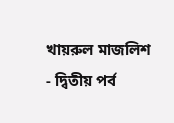খায়রুল মাজলিশ - দ্বিতীয় পর্ব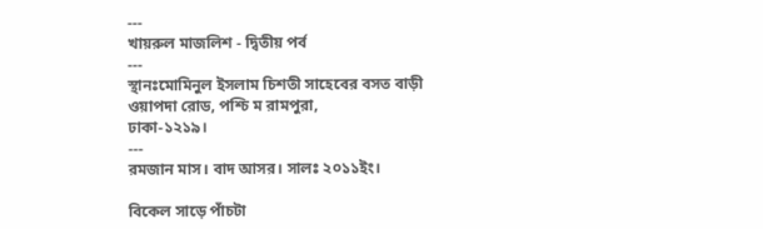---
খায়রুল মাজলিশ - দ্বিতীয় পর্ব
---
স্থানঃমোমিনুল ইসলাম চিশতী সাহেবের বসত বাড়ী
ওয়াপদা রোড, পশ্চি ম রামপুরা,
ঢাকা-১২১৯।
---
রমজান মাস। বাদ আসর। সালঃ ২০১১ইং।

বিকেল সাড়ে পাঁচটা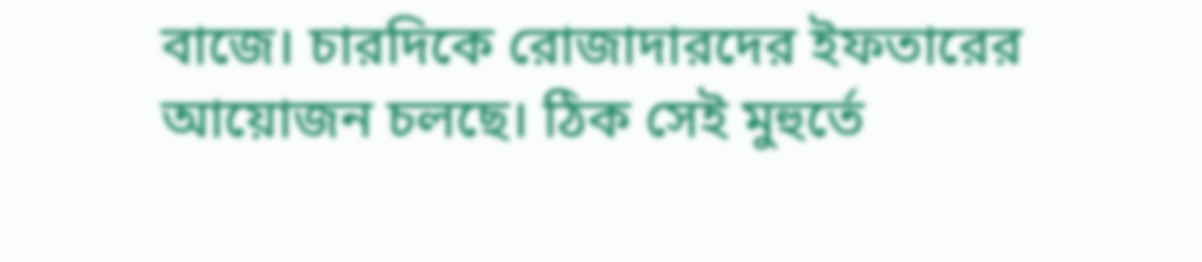বাজে। চারদিকে রোজাদারদের ইফতারের আয়োজন চলছে। ঠিক সেই মুহুর্তে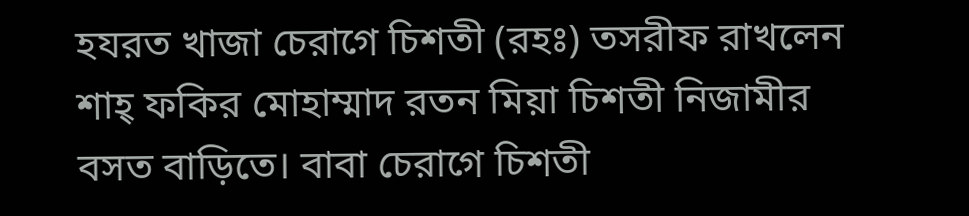হযরত খাজা চেরাগে চিশতী (রহঃ) তসরীফ রাখলেন শাহ্ ফকির মোহাম্মাদ রতন মিয়া চিশতী নিজামীর বসত বাড়িতে। বাবা চেরাগে চিশতী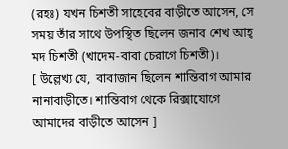(রহঃ) যখন চিশতী সাহেবের বাড়ীতে আসেন, সে সময় তাঁর সাথে উপস্থিত ছিলেন জনাব শেখ আহ্ মদ চিশতী (খাদেম-বাবা চেরাগে চিশতী)।
[ উল্লেখ্য যে,  বাবাজান ছিলেন শান্তিবাগ আমার নানাবাড়ীতে। শান্তিবাগ থেকে রিক্সাযোগে আমাদের বাড়ীতে আসেন ]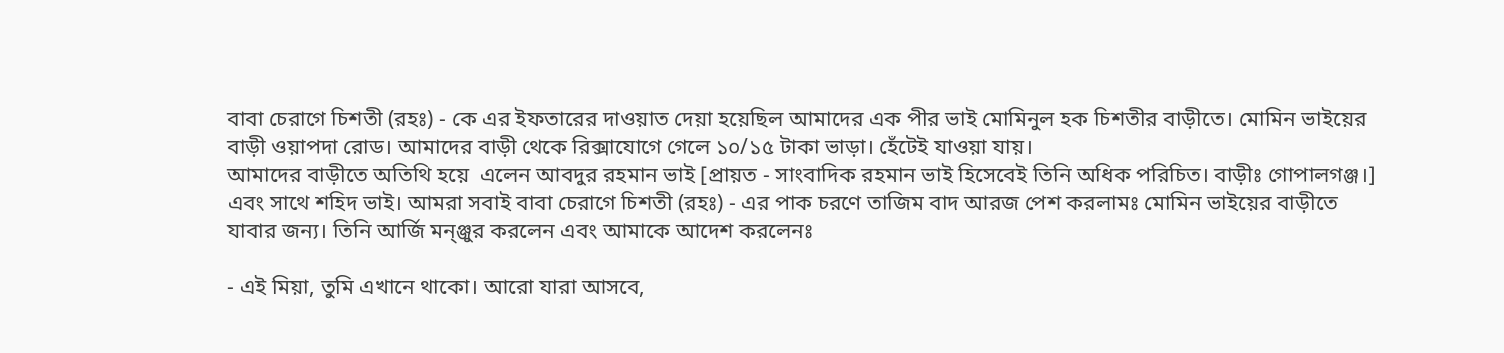বাবা চেরাগে চিশতী (রহঃ) - কে এর ইফতারের দাওয়াত দেয়া হয়েছিল আমাদের এক পীর ভাই মোমিনুল হক চিশতীর বাড়ীতে। মোমিন ভাইয়ের বাড়ী ওয়াপদা রোড। আমাদের বাড়ী থেকে রিক্সাযোগে গেলে ১০/১৫ টাকা ভাড়া। হেঁটেই যাওয়া যায়।
আমাদের বাড়ীতে অতিথি হয়ে  এলেন আবদুর রহমান ভাই [প্রায়ত - সাংবাদিক রহমান ভাই হিসেবেই তিনি অধিক পরিচিত। বাড়ীঃ গোপালগঞ্জ।] এবং সাথে শহিদ ভাই। আমরা সবাই বাবা চেরাগে চিশতী (রহঃ) - এর পাক চরণে তাজিম বাদ আরজ পেশ করলামঃ মোমিন ভাইয়ের বাড়ীতে যাবার জন্য। তিনি আর্জি মন্ঞ্জুর করলেন এবং আমাকে আদেশ করলেনঃ

- এই মিয়া, তুমি এখানে থাকো। আরো যারা আসবে,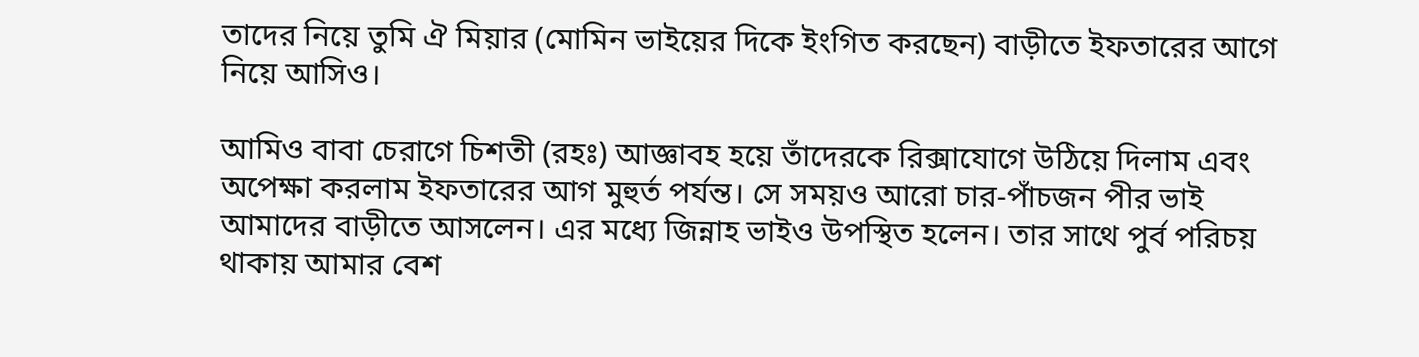তাদের নিয়ে তুমি ঐ মিয়ার (মোমিন ভাইয়ের দিকে ইংগিত করছেন) বাড়ীতে ইফতারের আগে নিয়ে আসিও।

আমিও বাবা চেরাগে চিশতী (রহঃ) আজ্ঞাবহ হয়ে তাঁদেরকে রিক্সাযোগে উঠিয়ে দিলাম এবং অপেক্ষা করলাম ইফতারের আগ মুহুর্ত পর্যন্ত। সে সময়ও আরো চার-পাঁচজন পীর ভাই আমাদের বাড়ীতে আসলেন। এর মধ্যে জিন্নাহ ভাইও উপস্থিত হলেন। তার সাথে পুর্ব পরিচয় থাকায় আমার বেশ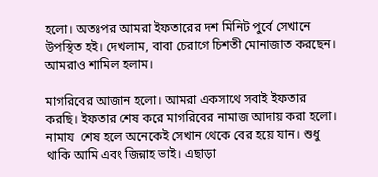হলো। অতঃপর আমরা ইফতারের দশ মিনিট পুর্বে সেখানে উপস্থিত হই। দেখলাম, বাবা চেরাগে চিশতী মোনাজাত করছেন। আমরাও শামিল হলাম।

মাগরিবের আজান হলো। আমরা একসাথে সবাই ইফতার করছি। ইফতার শেষ করে মাগরিবের নামাজ আদায় করা হলো। নামায  শেষ হলে অনেকেই সেখান থেকে বের হয়ে যান। শুধু থাকি আমি এবং জিন্নাহ ভাই। এছাড়া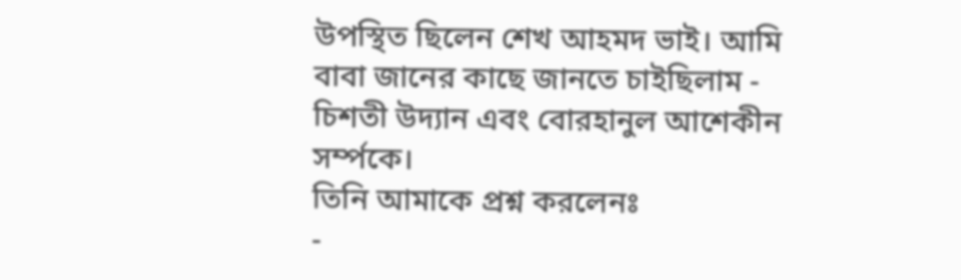উপস্থিত ছিলেন শেখ আহমদ ভাই। আমি বাবা জানের কাছে জানতে চাইছিলাম - চিশতী উদ্যান এবং বোরহানুল আশেকীন সর্ম্পকে।
তিনি আমাকে প্রশ্ন করলেনঃ
-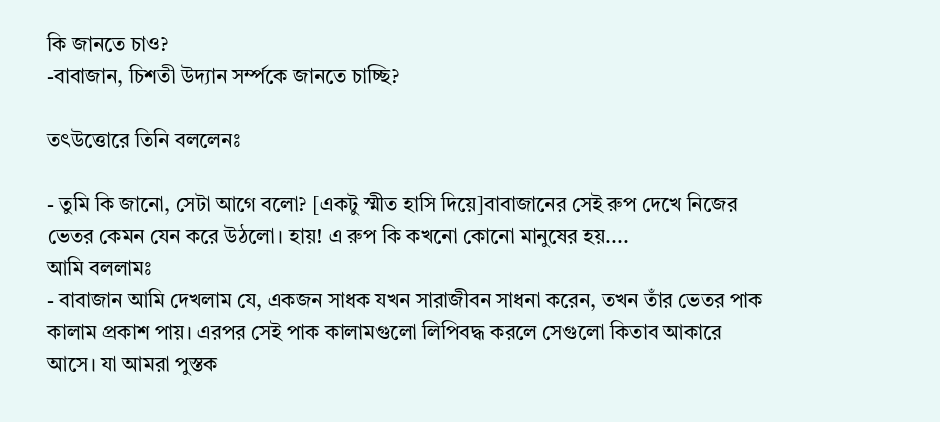কি জানতে চাও?
-বাবাজান, চিশতী উদ্যান সর্ম্পকে জানতে চাচ্ছি?

তৎউত্তোরে তিনি বললেনঃ

- তুমি কি জানো, সেটা আগে বলো? [একটু স্মীত হাসি দিয়ে]বাবাজানের সেই রুপ দেখে নিজের ভেতর কেমন যেন করে উঠলো। হায়! এ রুপ কি কখনো কোনো মানুষের হয়....
আমি বললামঃ
- বাবাজান আমি দেখলাম যে, একজন সাধক যখন সারাজীবন সাধনা করেন, তখন তাঁর ভেতর পাক কালাম প্রকাশ পায়। এরপর সেই পাক কালামগুলো লিপিবদ্ধ করলে সেগুলো কিতাব আকারে আসে। যা আমরা পুস্তক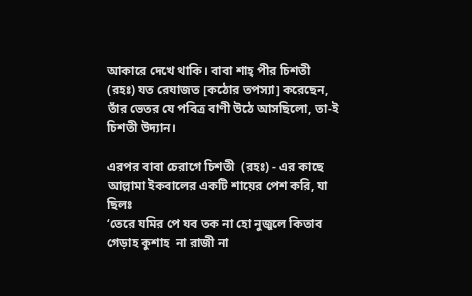আকারে দেখে থাকি। বাবা শাহ্ পীর চিশতী (রহঃ) যত রেযাজত [কঠোর তপস্যা] করেছেন, তাঁর ভেতর যে পবিত্র বাণী উঠে আসছিলো, তা-ই চিশতী উদ্যান।

এরপর বাবা চেরাগে চিশতী  (রহঃ) - এর কাছে আল্লামা ইকবালের একটি শায়ের পেশ করি, যা ছিলঃ
‘তেরে যমির পে যব তক না হো নুজুলে কিতাব
গেড়াহ কুশাহ  না রাজী না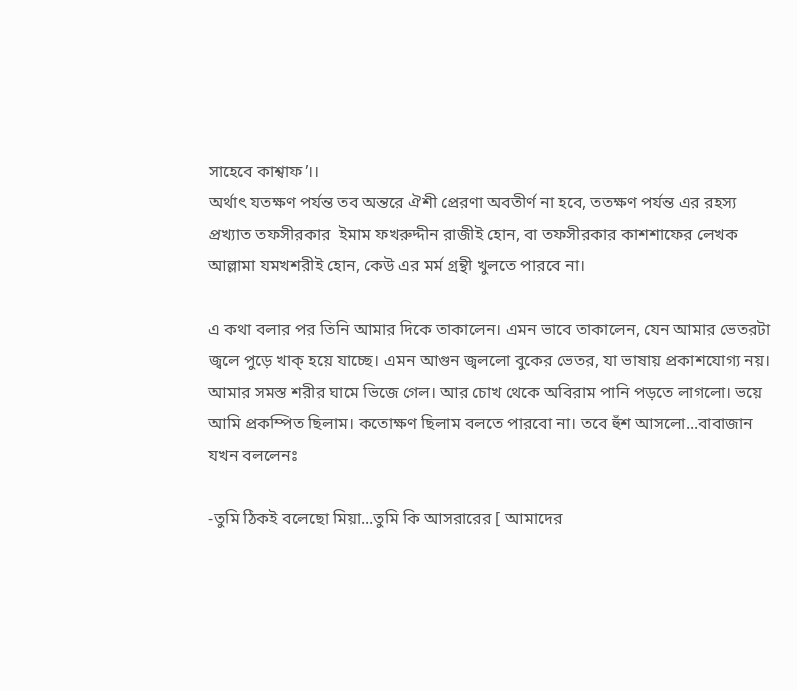সাহেবে কাশ্বাফ’।।
অর্থাৎ যতক্ষণ পর্যন্ত তব অন্তরে ঐশী প্রেরণা অবতীর্ণ না হবে, ততক্ষণ পর্যন্ত এর রহস্য প্রখ্যাত তফসীরকার  ইমাম ফখরুদ্দীন রাজীই হোন, বা তফসীরকার কাশশাফের লেখক আল্লামা যমখশরীই হোন, কেউ এর মর্ম গ্রন্থী খুলতে পারবে না।

এ কথা বলার পর তিনি আমার দিকে তাকালেন। এমন ভাবে তাকালেন, যেন আমার ভেতরটা জ্বলে পুড়ে খাক্ হয়ে যাচ্ছে। এমন আগুন জ্বললো বুকের ভেতর, যা ভাষায় প্রকাশযোগ্য নয়। আমার সমস্ত শরীর ঘামে ভিজে গেল। আর চোখ থেকে অবিরাম পানি পড়তে লাগলো। ভয়ে আমি প্রকম্পিত ছিলাম। কতোক্ষণ ছিলাম বলতে পারবো না। তবে হুঁশ আসলো...বাবাজান যখন বললেনঃ

-তুমি ঠিকই বলেছো মিয়া...তুমি কি আসরারের [ আমাদের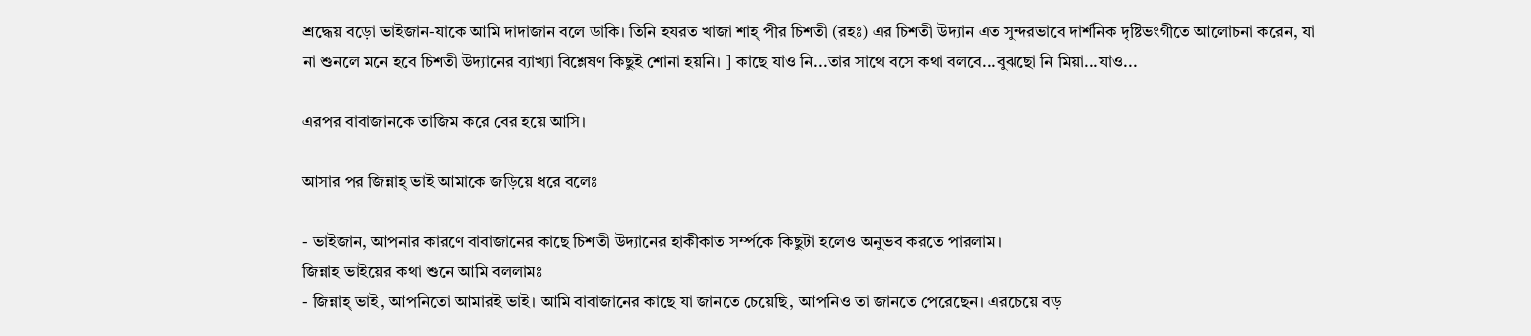শ্রদ্ধেয় বড়ো ভাইজান-যাকে আমি দাদাজান বলে ডাকি। তিনি হযরত খাজা শাহ্ পীর চিশতী (রহঃ) এর চিশতী উদ্যান এত সুন্দরভাবে দার্শনিক দৃষ্টিভংগীতে আলোচনা করেন, যা না শুনলে মনে হবে চিশতী উদ্যানের ব্যাখ্যা বিশ্লেষণ কিছুই শোনা হয়নি। ] কাছে যাও নি...তার সাথে বসে কথা বলবে...বুঝছো নি মিয়া...যাও...

এরপর বাবাজানকে তাজিম করে বের হয়ে আসি।

আসার পর জিন্নাহ্ ভাই আমাকে জড়িয়ে ধরে বলেঃ

- ভাইজান, আপনার কারণে বাবাজানের কাছে চিশতী উদ্যানের হাকীকাত সর্ম্পকে কিছুটা হলেও অনুভব করতে পারলাম।
জিন্নাহ ভাইয়ের কথা শুনে আমি বললামঃ
- জিন্নাহ্ ভাই, আপনিতো আমারই ভাই। আমি বাবাজানের কাছে যা জানতে চেয়েছি, আপনিও তা জানতে পেরেছেন। এরচেয়ে বড়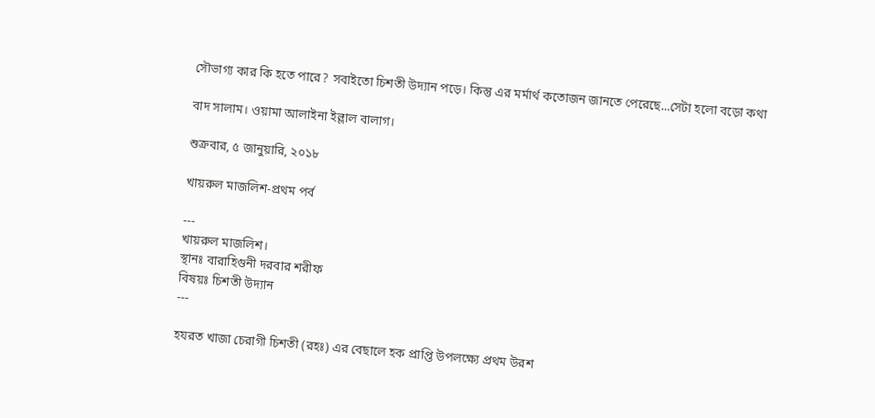সৌভাগ্য কার কি হতে পারে? সবাইতো চিশতী উদ্যান পড়ে। কিন্তু এর মর্মার্থ কতোজন জানতে পেরেছে...সেটা হলো বড়ো কথা

বাদ সালাম। ওয়ামা আলাইনা ইল্লাল বালাগ।

শুক্রবার, ৫ জানুয়ারি, ২০১৮

খায়রুল মাজলিশ-প্রথম পর্ব

---
খায়রুল মাজলিশ।
স্থানঃ বারাহিগুনী দরবার শরীফ
বিষয়ঃ চিশতী উদ্যান
---

হযরত খাজা চেরাগী চিশতী (রহঃ) এর বেছালে হক প্রাপ্তি উপলক্ষ্যে প্রথম উরশ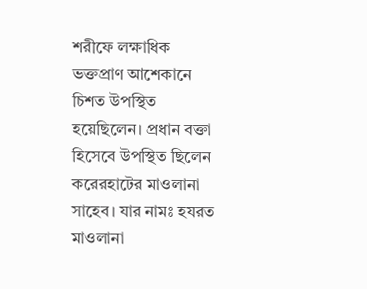শরীফে লক্ষাধিক ভক্তপ্রাণ আশেকানে চিশত উপস্থিত হয়েছিলেন। প্রধান বক্তা হিসেবে উপস্থিত ছিলেন করেরহাটের মাওলানা সাহেব। যার নামঃ হযরত মাওলানা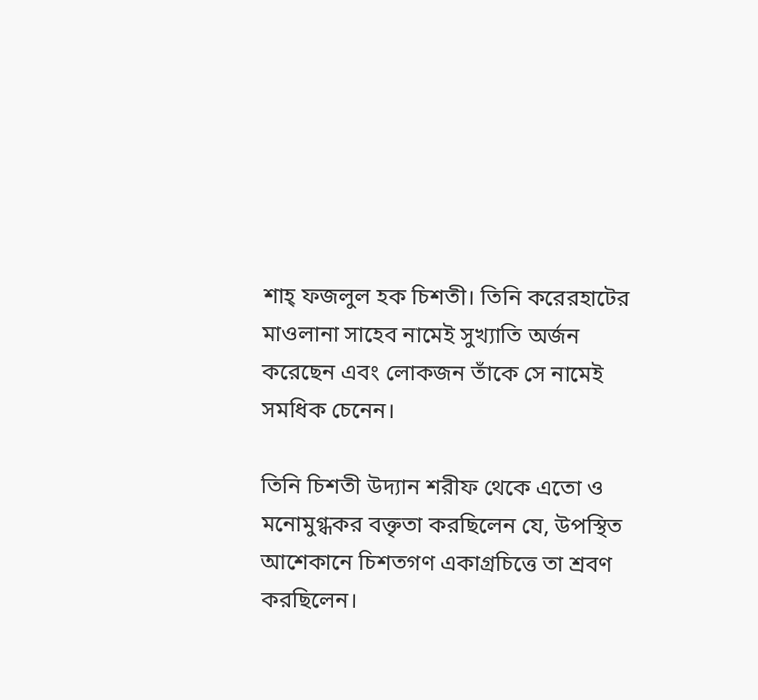শাহ্ ফজলুল হক চিশতী। তিনি করেরহাটের মাওলানা সাহেব নামেই সুখ্যাতি অর্জন করেছেন এবং লোকজন তাঁকে সে নামেই সমধিক চেনেন।

তিনি চিশতী উদ্যান শরীফ থেকে এতো ও মনোমুগ্ধকর বক্তৃতা করছিলেন যে, উপস্থিত আশেকানে চিশতগণ একাগ্রচিত্তে তা শ্রবণ করছিলেন।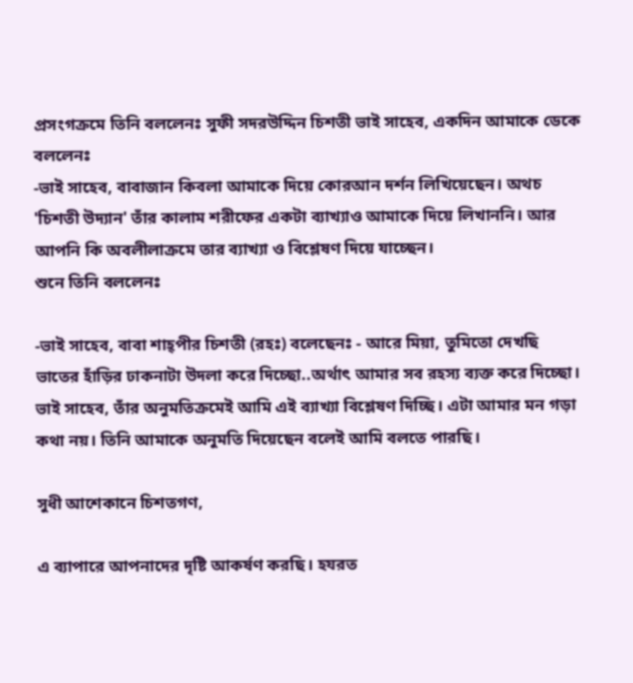প্রসংগক্রমে তিনি বললেনঃ সুফী সদরউদ্দিন চিশতী ভাই সাহেব, একদিন আমাকে ডেকে বললেনঃ
-ভাই সাহেব, বাবাজান কিবলা আমাকে দিয়ে কোরআন দর্শন লিখিয়েছেন। অথচ 'চিশতী উদ্যান' তাঁর কালাম শরীফের একটা ব্যাখ্যাও আমাকে দিয়ে লিখাননি। আর আপনি কি অবলীলাক্রমে তার ব্যাখ্যা ও বিশ্লেষণ দিয়ে যাচ্ছেন।
শুনে তিনি বললেনঃ

-ভাই সাহেব, বাবা শাহ্পীর চিশতী (রহঃ) বলেছেনঃ - আরে মিয়া, তুমিতো দেখছি ভাতের হাঁড়ির ঢাকনাটা উদলা করে দিচ্ছো..অর্থাৎ আমার সব রহস্য ব্যক্ত করে দিচ্ছো। ভাই সাহেব, তাঁর অনুমতিক্রমেই আমি এই ব্যাখ্যা বিশ্লেষণ দিচ্ছি। এটা আমার মন গড়া কথা নয়। তিনি আমাকে অনুমতি দিয়েছেন বলেই আমি বলতে পারছি।

সুধী আশেকানে চিশতগণ,

এ ব্যাপারে আপনাদের দৃষ্টি আকর্ষণ করছি। হযরত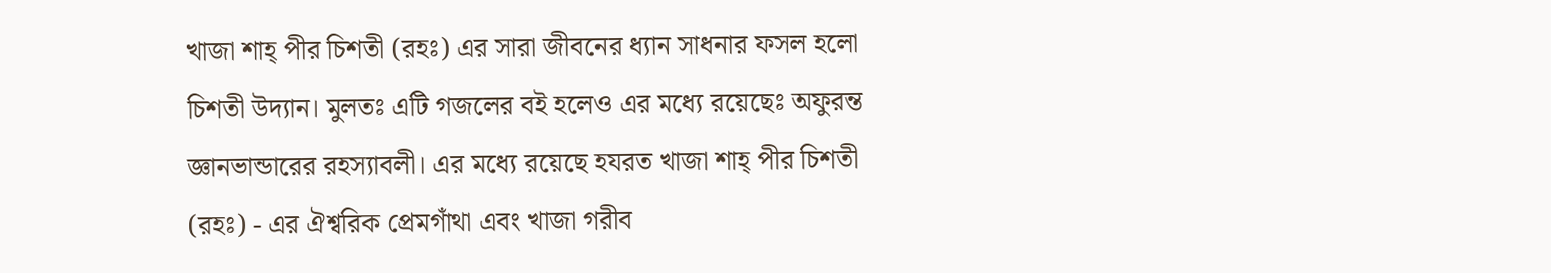খাজা শাহ্ পীর চিশতী (রহঃ) এর সারা জীবনের ধ্যান সাধনার ফসল হলো চিশতী উদ্যান। মুলতঃ এটি গজলের বই হলেও এর মধ্যে রয়েছেঃ অফুরন্ত জ্ঞানভান্ডারের রহস্যাবলী। এর মধ্যে রয়েছে হযরত খাজা শাহ্ পীর চিশতী (রহঃ) - এর ঐশ্বরিক প্রেমগাঁথা এবং খাজা গরীব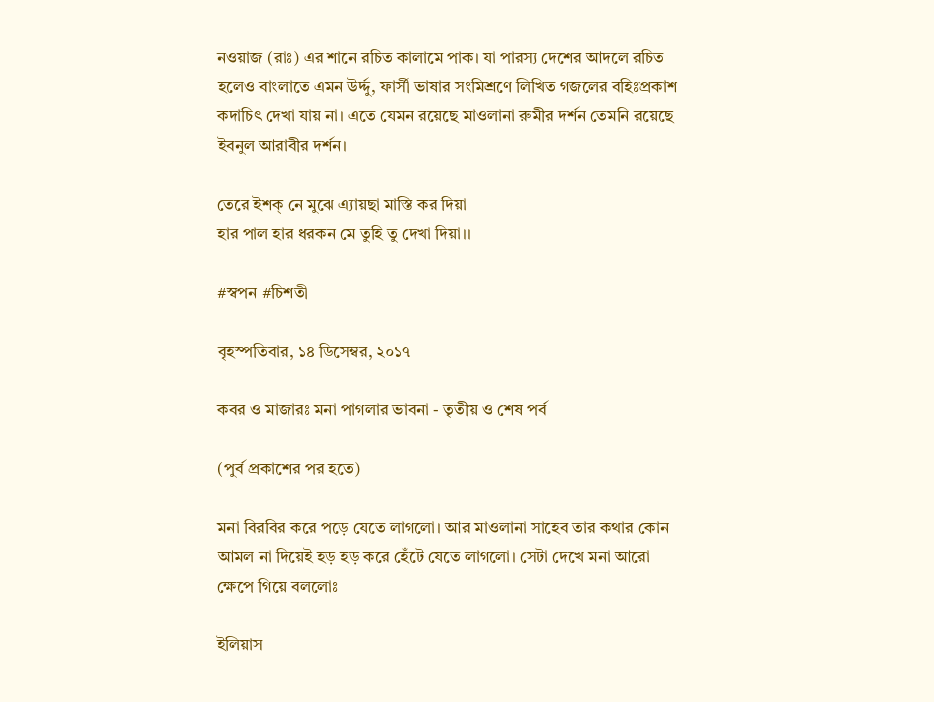নওয়াজ (রাঃ) এর শানে রচিত কালামে পাক। যা পারস্য দেশের আদলে রচিত হলেও বাংলাতে এমন উর্দ্দু, ফার্সী ভাষার সংমিশ্রণে লিখিত গজলের বহিঃপ্রকাশ কদাচিৎ দেখা যায় না। এতে যেমন রয়েছে মাওলানা রুমীর দর্শন তেমনি রয়েছে ইবনুল আরাবীর দর্শন।

তেরে ইশক্ নে মুঝে এ্যায়ছা মাস্তি কর দিয়া
হার পাল হার ধরকন মে তুহি তু দেখা দিয়া।।

#স্বপন #চিশতী

বৃহস্পতিবার, ১৪ ডিসেম্বর, ২০১৭

কবর ও মাজারঃ মনা পাগলার ভাবনা - তৃতীয় ও শেষ পর্ব

(পুর্ব প্রকাশের পর হতে)

মনা বিরবির করে পড়ে যেতে লাগলো। আর মাওলানা সাহেব তার কথার কোন আমল না দিয়েই হড় হড় করে হেঁটে যেতে লাগলো। সেটা দেখে মনা আরো ক্ষেপে গিয়ে বললোঃ

ইলিয়াস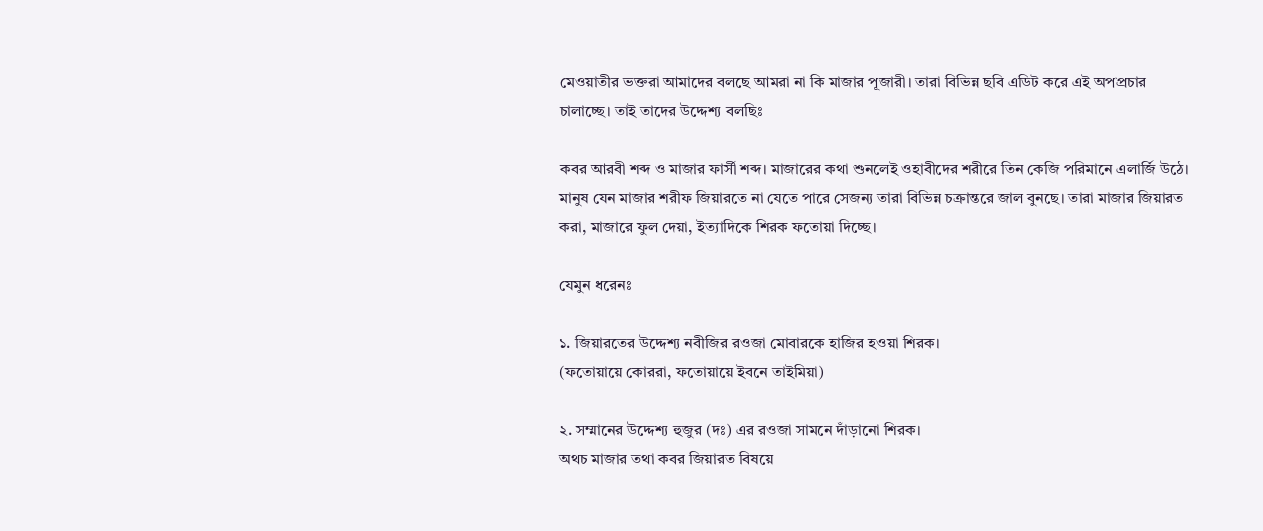মেওয়াতীর ভক্তরা আমাদের বলছে আমরা না কি মাজার পূজারী। তারা বিভিন্ন ছবি এডিট করে এই অপপ্রচার চালাচ্ছে। তাই তাদের উদ্দেশ্য বলছিঃ

কবর আরবী শব্দ ও মাজার ফার্সী শব্দ। মাজারের কথা শুনলেই ওহাবীদের শরীরে তিন কেজি পরিমানে এলার্জি উঠে। মানুষ যেন মাজার শরীফ জিয়ারতে না যেতে পারে সেজন্য তারা বিভিন্ন চক্রান্তরে জাল বুনছে। তারা মাজার জিয়ারত করা, মাজারে ফুল দেয়া, ইত্যাদিকে শিরক ফতোয়া দিচ্ছে।

যেমুন ধরেনঃ

১. জিয়ারতের উদ্দেশ্য নবীজির রওজা মোবারকে হাজির হওয়া শিরক।
(ফতোয়ায়ে কোররা, ফতোয়ায়ে ইবনে তাইমিয়া)

২. সম্মানের উদ্দেশ্য হুজুর (দঃ) এর রওজা সামনে দাঁড়ানো শিরক।
অথচ মাজার তথা কবর জিয়ারত বিষয়ে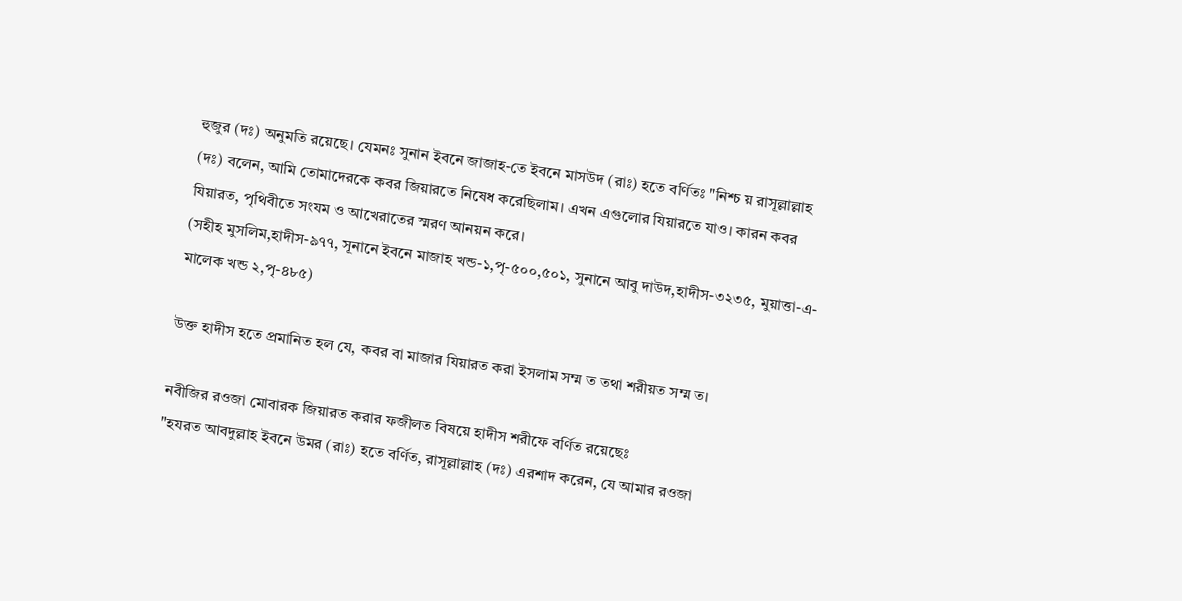হুজুর (দঃ) অনুমতি রয়েছে। যেমনঃ সুনান ইবনে জাজাহ-তে ইবনে মাসউদ (রাঃ) হতে বর্ণিতঃ "নিশ্চ য় রাসূল্লাল্লাহ (দঃ) বলেন, আমি তোমাদেরকে কবর জিয়ারতে নিষেধ করেছিলাম। এখন এগুলোর যিয়ারতে যাও। কারন কবর যিয়ারত, পৃথিবীতে সংযম ও আখেরাতের স্মরণ আনয়ন করে।
(সহীহ মুসলিম,হাদীস-৯৭৭, সূনানে ইবনে মাজাহ খন্ড-১,পৃ-৫০০,৫০১, সুনানে আবু দাউদ,হাদীস-৩২৩৫, মুয়াত্তা-এ-মালেক খন্ড ২,পৃ-৪৮৫)

উক্ত হাদীস হতে প্রমানিত হল যে, কবর বা মাজার যিয়ারত করা ইসলাম সম্ম ত তথা শরীয়ত সম্ম ত।

নবীজির রওজা মোবারক জিয়ারত করার ফজীলত বিষয়ে হাদীস শরীফে বর্ণিত রয়েছেঃ
"হযরত আবদুল্লাহ ইবনে উমর (রাঃ) হতে বর্ণিত, রাসূল্লাল্লাহ (দঃ) এরশাদ করেন, যে আমার রওজা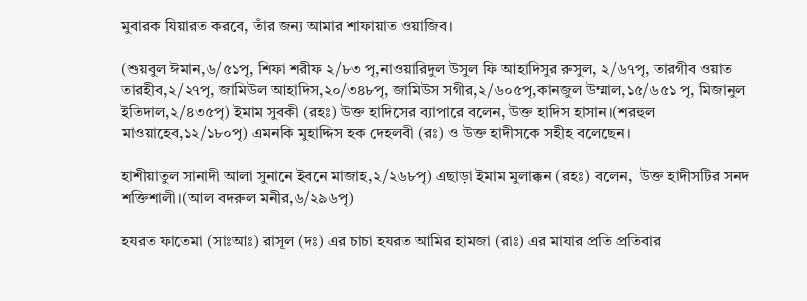মুবারক যিয়ারত করবে, তাঁর জন্য আমার শাফায়াত ওয়াজিব।

(শুয়বুল ঈমান,৬/৫১পৃ, শিফা শরীফ ২/৮৩ পৃ,নাওয়ারিদুল উসুল ফি আহাদিসুর রুসুল, ২/৬৭পৃ, তারগীব ওয়াত তারহীব,২/২৭পৃ, জামিউল আহাদিস,২০/৩৪৮পৃ, জামিউস সগীর,২/৬০৫পৃ,কানজুল উম্মাল,১৫/৬৫১ পৃ, মিজানুল ইতিদাল,২/৪৩৫পৃ) ইমাম সুবকী (রহঃ) উক্ত হাদিসের ব্যাপারে বলেন, উক্ত হাদিস হাসান।(শরহুল মাওয়াহেব,১২/১৮০পৃ) এমনকি মুহাদ্দিস হক দেহলবী (রঃ) ও উক্ত হাদীসকে সহীহ বলেছেন।

হাশীয়াতুল সানাদী আলা সুনানে ইবনে মাজাহ,২/২৬৮পৃ) এছাড়া ইমাম মুলাক্কন (রহঃ) বলেন,  উক্ত হাদীসটির সনদ শক্তিশালী।(আল বদরুল মনীর,৬/২৯৬পৃ)

হযরত ফাতেমা (সাঃআঃ) রাসূল (দঃ) এর চাচা হযরত আমির হামজা (রাঃ) এর মাযার প্রতি প্রতিবার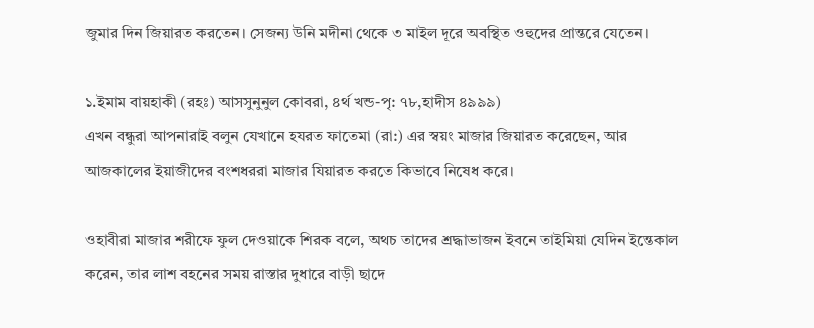জুমার দিন জিয়ারত করতেন। সেজন্য উনি মদীনা থেকে ৩ মাইল দূরে অবস্থিত ওহুদের প্রান্তরে যেতেন।

১.ইমাম বায়হাকী (রহঃ) আসসুনুনুল কোবরা, ৪র্থ খন্ড-পৃ: ৭৮,হাদীস ৪৯৯৯)
এখন বন্ধুরা আপনারাই বলুন যেখানে হযরত ফাতেমা (রা:) এর স্বয়ং মাজার জিয়ারত করেছেন, আর আজকালের ইয়াজীদের বংশধররা মাজার যিয়ারত করতে কিভাবে নিষেধ করে।

ওহাবীরা মাজার শরীফে ফুল দেওয়াকে শিরক বলে, অথচ তাদের শ্রদ্ধাভাজন ইবনে তাইমিয়া যেদিন ইন্তেকাল করেন, তার লাশ বহনের সময় রাস্তার দুধারে বাড়ী ছাদে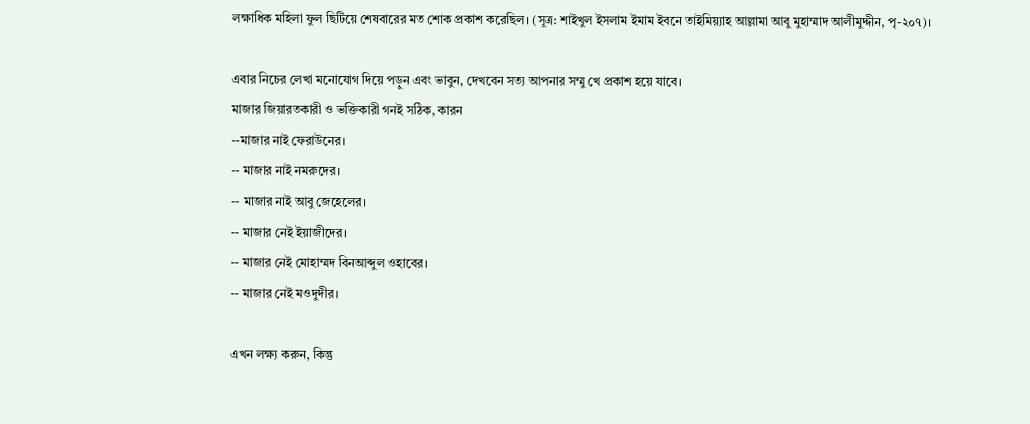লক্ষাধিক মহিলা ফুল ছিটিয়ে শেষবারের মত শোক প্রকাশ করেছিল। (সূত্র: শাইখুল ইসলাম ইমাম ইবনে তাইমিয়্যাহ আল্লামা আবু মুহাম্মাদ আলীমুদ্দীন, পৃ-২০৭)।

এবার নিচের লেখা মনোযোগ দিয়ে পড়ুন এবং ভাবুন, দেখবেন সত্য আপনার সম্মু খে প্রকাশ হয়ে যাবে।
মাজার জিয়ারতকারী ও ভক্তিকারী গনই সঠিক, কারন
--মাজার নাই ফেরাউনের।
-- মাজার নাই নমরুদের।
-- মাজার নাই আবু জেহেলের।
-- মাজার নেই ইয়াজীদের।
-- মাজার নেই মোহাম্মদ বিনআব্দুল ওহাবের।
-- মাজার নেই মওদুদীর।

এখন লক্ষ্য করুন, কিন্তু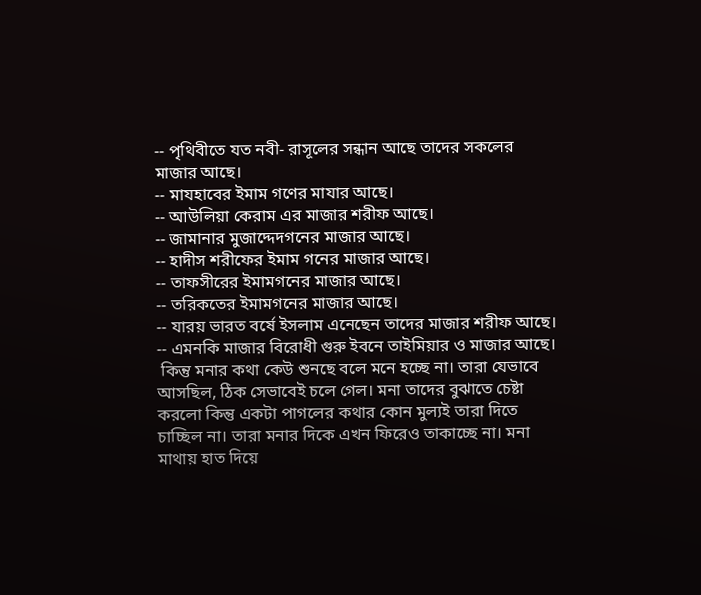-- পৃথিবীতে যত নবী- রাসূলের সন্ধান আছে তাদের সকলের মাজার আছে।
-- মাযহাবের ইমাম গণের মাযার আছে।
-- আউলিয়া কেরাম এর মাজার শরীফ আছে।
-- জামানার মুজাদ্দেদগনের মাজার আছে।
-- হাদীস শরীফের ইমাম গনের মাজার আছে।
-- তাফসীরের ইমামগনের মাজার আছে।
-- তরিকতের ইমামগনের মাজার আছে।
-- যারয় ভারত বর্ষে ইসলাম এনেছেন তাদের মাজার শরীফ আছে।
-- এমনকি মাজার বিরোধী গুরু ইবনে তাইমিয়ার ও মাজার আছে।
 কিন্তু মনার কথা কেউ শুনছে বলে মনে হচ্ছে না। তারা যেভাবে আসছিল, ঠিক সেভাবেই চলে গেল। মনা তাদের বুঝাতে চেষ্টা করলো কিন্তু একটা পাগলের কথার কোন মুল্যই তারা দিতে চাচ্ছিল না। তারা মনার দিকে এখন ফিরেও তাকাচ্ছে না। মনা মাথায় হাত দিয়ে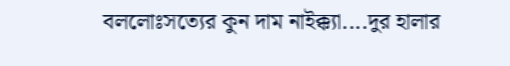বললোঃসত্যের কুন দাম নাইক্ক্যা....দুর হালার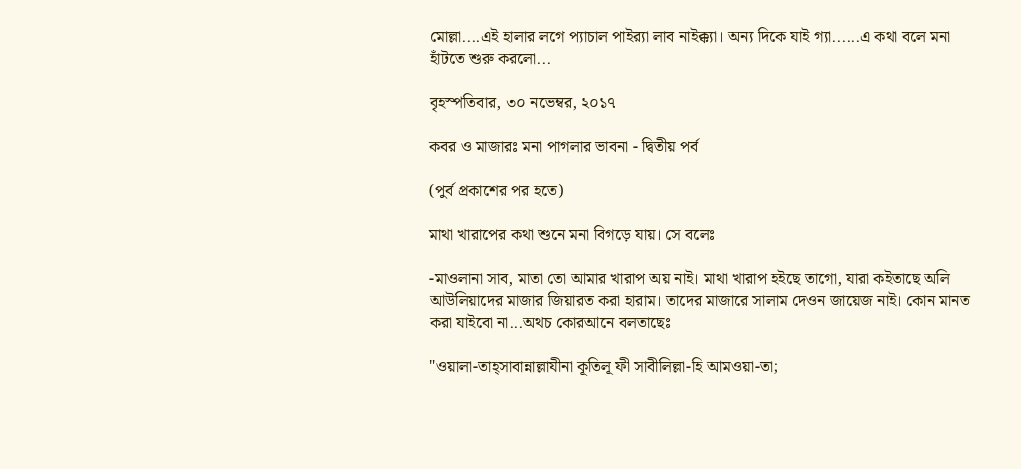মোল্লা....এই হালার লগে প্যাচাল পাইর‌্যা লাব নাইক্ক্যা। অন্য দিকে যাই গ্যা......এ কথা বলে মনা হাঁটতে শুরু করলো...

বৃহস্পতিবার, ৩০ নভেম্বর, ২০১৭

কবর ও মাজারঃ মনা পাগলার ভাবনা - দ্বিতীয় পর্ব

(পুর্ব প্রকাশের পর হতে)

মাথা খারাপের কথা শুনে মনা বিগড়ে যায়। সে বলেঃ

-মাওলানা সাব, মাতা তো আমার খারাপ অয় নাই। মাথা খারাপ হইছে তাগো, যারা কইতাছে অলি আউলিয়াদের মাজার জিয়ারত করা হারাম। তাদের মাজারে সালাম দেওন জায়েজ নাই। কোন মানত করা যাইবো না...অথচ কোরআনে বলতাছেঃ

"ওয়ালা-তাহ্সাবান্নাল্লাযীনা কূতিলূ ফী সাবীলিল্লা-হি আমওয়া-তা;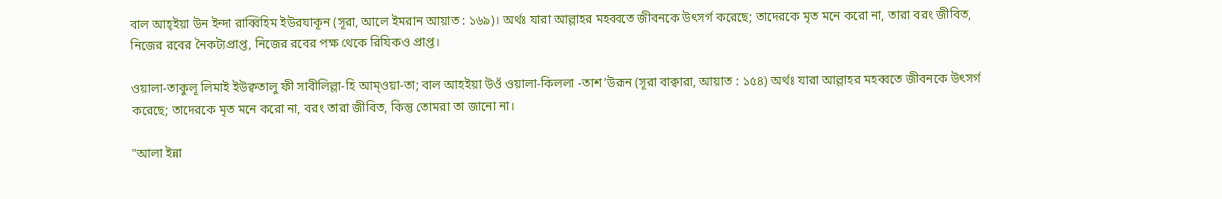বাল আহ্ইয়া উন ইন্দা রাব্বিহিম ইউরযাকূন (সূরা, আলে ইমরান আয়াত : ১৬৯)। অর্থঃ যারা আল্লাহর মহব্বতে জীবনকে উৎসর্গ করেছে; তাদেরকে মৃত মনে করো না, তারা বরং জীবিত, নিজের রবের নৈকট্যপ্রাপ্ত, নিজের রবের পক্ষ থেকে রিযিকও প্রাপ্ত।

ওয়ালা-তাকুলূ লিমাই ইউক্বতালু ফী সাবীলিল্লা-হি আম্ওয়া-তা; বাল আহইয়া উওঁ ওয়ালা-কিললা -তাশ’উরূন (সূরা বাক্বারা, আয়াত : ১৫৪) অর্থঃ যারা আল্লাহর মহব্বতে জীবনকে উৎসর্গ করেছে; তাদেরকে মৃত মনে করো না, বরং তারা জীবিত, কিন্তু তোমরা তা জানো না।

"আলা ইন্না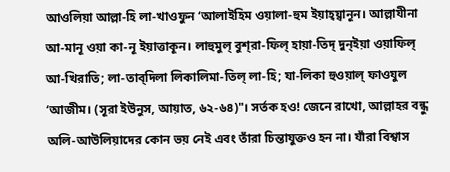আওলিয়া আল্লা-হি লা-খাওফুন ‘আলাইহিম ওয়ালা-হুম ইয়াহ্‌য্বানূন। আল্লাযীনা আ-মানূ ওয়া কা-নূ ইয়াত্তাকূন। লাহুমুল্ বুশ্‌রা-ফিল্ হায়া-তিদ্ দুন্ইয়া ওয়াফিল্ আ-খিরাতি; লা-তাব্‌দিলা লিকালিমা-তিল্ লা-হি; যা-লিকা হুওয়াল্ ফাওযুল  ‘আজীম। (সূরা ইউনুস, আয়াত, ৬২-৬৪)"। সর্তক হও! জেনে রাখো, আল্লাহর বন্ধু অলি-আউলিয়াদের কোন ভয় নেই এবং তাঁরা চিন্তাযুক্তও হন না। যাঁরা বিশ্বাস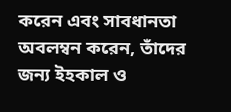করেন এবং সাবধানতা অবলম্বন করেন, তাঁদের জন্য ইহকাল ও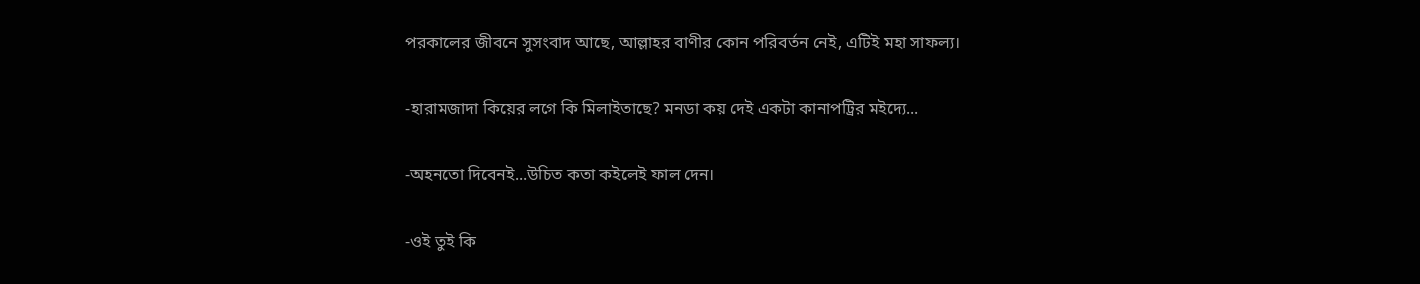পরকালের জীবনে সুসংবাদ আছে, আল্লাহর বাণীর কোন পরিবর্তন নেই, এটিই মহা সাফল্য।

-হারামজাদা কিয়ের লগে কি মিলাইতাছে? মনডা কয় দেই একটা কানাপট্রির মইদ্যে...

-অহনতো দিবেনই...উচিত কতা কইলেই ফাল দেন।

-ওই তুই কি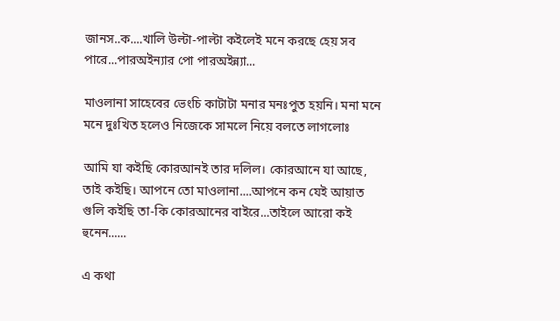জানস..ক....খালি উল্টা-পাল্টা কইলেই মনে করছে হেয় সব পারে...পারঅইন্যার পো পারঅইন্ন্যা...

মাওলানা সাহেবের ভেংচি কাটাটা মনার মনঃপুত হয়নি। মনা মনে মনে দুঃখিত হলেও নিজেকে সামলে নিয়ে বলতে লাগলোঃ

আমি যা কইছি কোরআনই তার দলিল। কোরআনে যা আছে, তাই কইছি। আপনে তো মাওলানা....আপনে কন যেই আয়াত গুলি কইছি তা-কি কোরআনের বাইরে...তাইলে আরো কই হুনেন......

এ কথা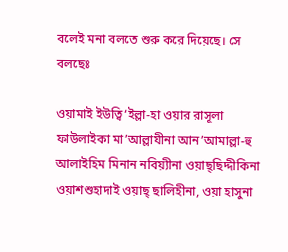বলেই মনা বলতে শুরু করে দিয়েছে। সে বলছেঃ

ওয়ামাই ইউত্বি‘ইল্লা-হা ওয়ার রাসূলা ফাউলাইকা মা’আল্লাযীনা আন’আমাল্লা-হু আলাইহিম মিনান নবিয়্যীনা ওয়াছ্‌ছিদ্দীকিনা ওয়াশশুহাদাই ওয়াছ্ ছালিহীনা, ওয়া হাসুনা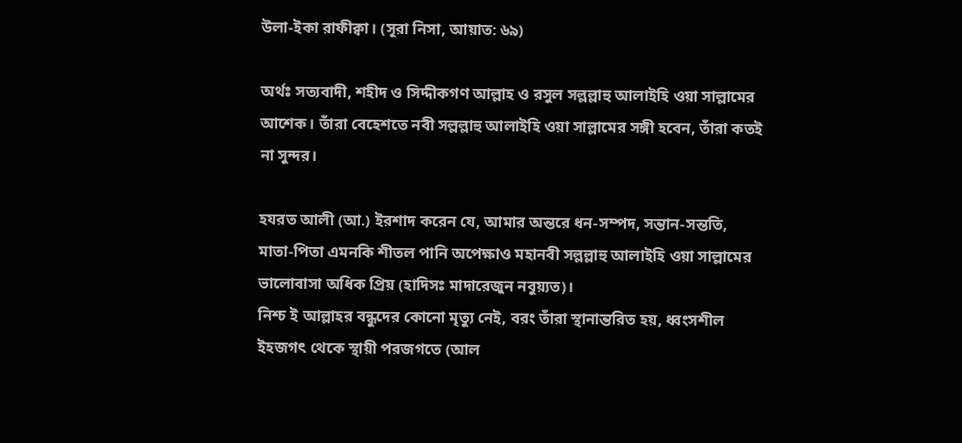উলা-ইকা রাফীক্বা। (সূরা নিসা, আয়াত: ৬৯)

অর্থঃ সত্যবাদী, শহীদ ও সিদ্দীকগণ আল্লাহ ও রসুল সল্লল্লাহু আলাইহি ওয়া সাল্লামের আশেক। তাঁরা বেহেশতে নবী সল্লল্লাহু আলাইহি ওয়া সাল্লামের সঙ্গী হবেন, তাঁরা কতই না সুন্দর।

হযরত আলী (আ.) ইরশাদ করেন যে, আমার অন্তরে ধন-সম্পদ, সন্তান-সন্ততি, মাতা-পিতা এমনকি শীতল পানি অপেক্ষাও মহানবী সল্লল্লাহু আলাইহি ওয়া সাল্লামের ভালোবাসা অধিক প্রিয় (হাদিসঃ মাদারেজুন নবুয়্যত)।
নিশ্চ ই আল্লাহর বন্ধুদের কোনো মৃত্যু নেই, বরং তাঁরা স্থানান্তরিত হয়, ধ্বংসশীল ইহজগৎ থেকে স্থায়ী পরজগতে (আল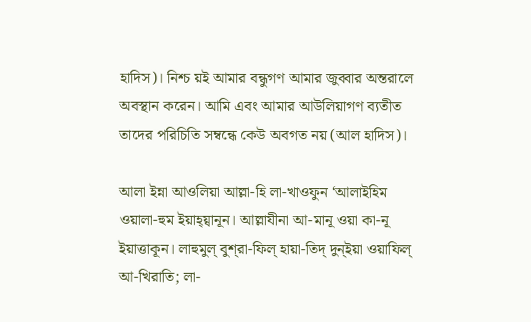হাদিস)। নিশ্চ য়ই আমার বন্ধুগণ আমার জুব্বার অন্তরালে অবস্থান করেন। আমি এবং আমার আউলিয়াগণ ব্যতীত তাদের পরিচিতি সম্বন্ধে কেউ অবগত নয় (আল হাদিস)।

আলা ইন্না আওলিয়া আল্লা-হি লা-খাওফুন ‘আলাইহিম ওয়ালা-হুম ইয়াহ্‌য্বানূন। আল্লাযীনা আ-মানূ ওয়া কা-নূ ইয়াত্তাকূন। লাহুমুল্ বুশ্‌রা-ফিল্ হায়া-তিদ্ দুন্ইয়া ওয়াফিল্ আ-খিরাতি; লা-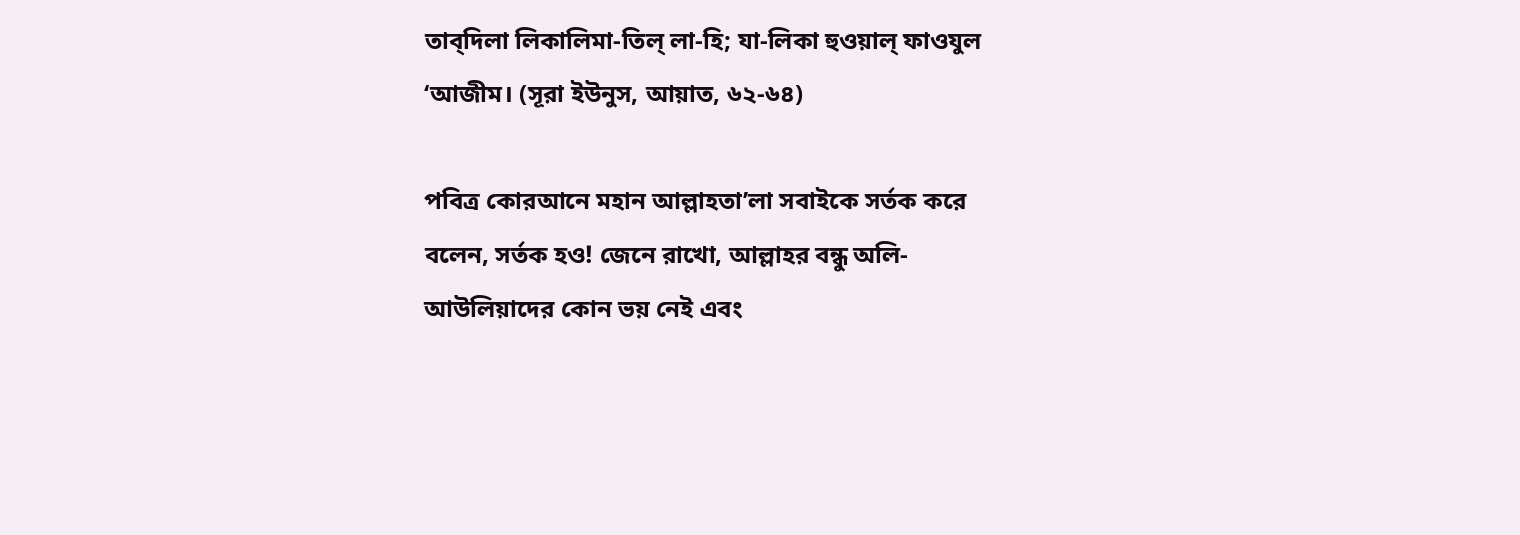তাব্‌দিলা লিকালিমা-তিল্ লা-হি; যা-লিকা হুওয়াল্ ফাওযুল  ‘আজীম। (সূরা ইউনুস, আয়াত, ৬২-৬৪)

পবিত্র কোরআনে মহান আল্লাহতা’লা সবাইকে সর্তক করে বলেন, সর্তক হও! জেনে রাখো, আল্লাহর বন্ধু অলি-আউলিয়াদের কোন ভয় নেই এবং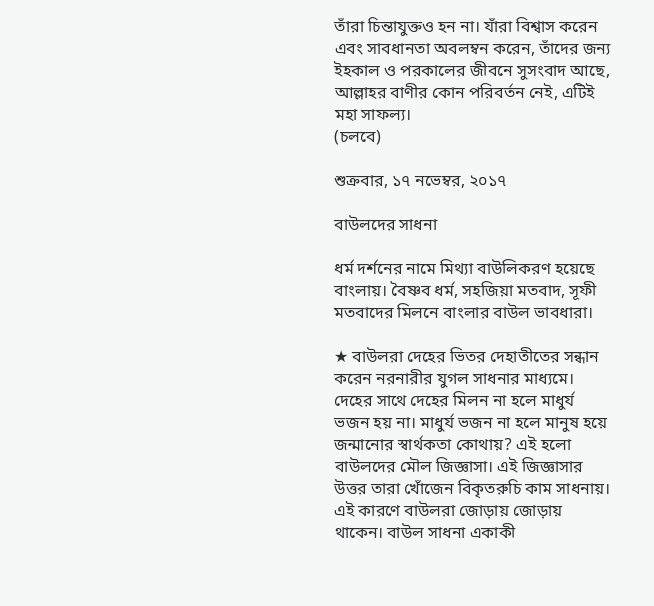তাঁরা চিন্তাযুক্তও হন না। যাঁরা বিশ্বাস করেন এবং সাবধানতা অবলম্বন করেন, তাঁদের জন্য ইহকাল ও পরকালের জীবনে সুসংবাদ আছে, আল্লাহর বাণীর কোন পরিবর্তন নেই, এটিই মহা সাফল্য।
(চলবে)

শুক্রবার, ১৭ নভেম্বর, ২০১৭

বাউলদের সাধনা

ধর্ম দর্শনের নামে মিথ্যা বাউলিকরণ হয়েছে বাংলায়। বৈষ্ণব ধর্ম, সহজিয়া মতবাদ, সূফী মতবাদের মিলনে বাংলার বাউল ভাবধারা।

★ বাউলরা দেহের ভিতর দেহাতীতের সন্ধান করেন নরনারীর যুগল সাধনার মাধ্যমে। দেহের সাথে দেহের মিলন না হলে মাধুর্য ভজন হয় না। মাধুর্য ভজন না হলে মানুষ হয়ে জন্মানোর স্বার্থকতা কোথায়? এই হলো বাউলদের মৌল জিজ্ঞাসা। এই জিজ্ঞাসার উত্তর তারা খোঁজেন বিকৃতরুচি কাম সাধনায়। এই কারণে বাউলরা জোড়ায় জোড়ায় থাকেন। বাউল সাধনা একাকী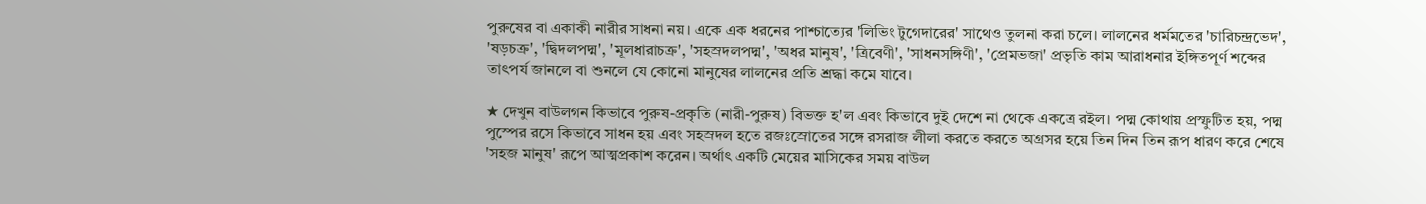পুরুষের বা একাকী নারীর সাধনা নয়। একে এক ধরনের পাশ্চাত্যের 'লিভিং টুগেদারের' সাথেও তুলনা করা চলে। লালনের ধর্মমতের 'চারিচন্দ্রভেদ', 'ষড়চক্র', 'দ্বিদলপদ্ম', 'মূলধারাচক্র', 'সহস্রদলপদ্ম', 'অধর মানুষ', 'ত্রিবেণী', 'সাধনসঙ্গিণী', 'প্রেমভজা' প্রভৃতি কাম আরাধনার ইঙ্গিতপূর্ণ শব্দের তাৎপর্য জানলে বা শুনলে যে কোনো মানুষের লালনের প্রতি শ্রদ্ধা কমে যাবে।

★ দেখুন বাউলগন কিভাবে পুরুষ-প্রকৃতি (নারী-পুরুষ) বিভক্ত হ'ল এবং কিভাবে দুই দেশে না থেকে একত্রে রইল। পদ্ম কোথায় প্রস্ফুটিত হয়, পদ্ম পুস্পের রসে কিভাবে সাধন হয় এবং সহস্রদল হতে রজঃস্রোতের সঙ্গে রসরাজ লীলা করতে করতে অগ্রসর হয়ে তিন দিন তিন রূপ ধারণ করে শেষে 'সহজ মানুষ' রূপে আত্মপ্রকাশ করেন। অর্থাৎ একটি মেয়ের মাসিকের সময় বাউল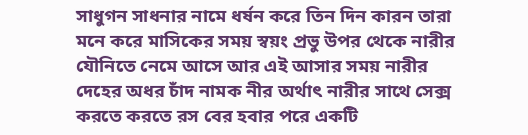সাধুগন সাধনার নামে ধর্ষন করে তিন দিন কারন তারা মনে করে মাসিকের সময় স্বয়ং প্রভু উপর থেকে নারীর যৌনিতে নেমে আসে আর এই আসার সময় নারীর দেহের অধর চাঁদ নামক নীর অর্থাৎ নারীর সাথে সেক্স করতে করতে রস বের হবার পরে একটি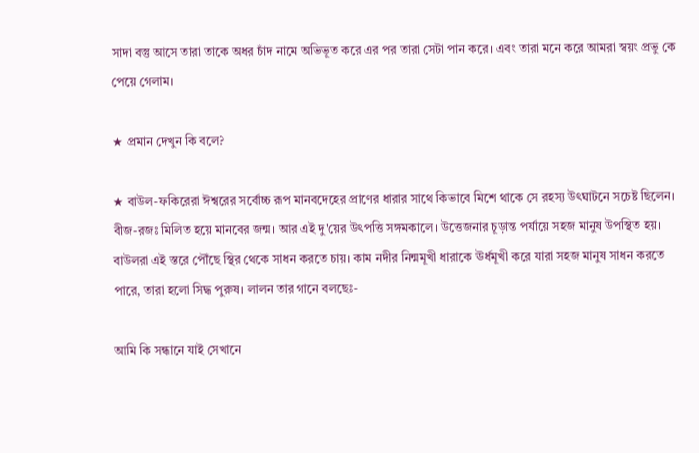সাদা বস্তু আসে তারা তাকে অধর চাঁদ নামে অভিভূত করে এর পর তারা সেটা পান করে। এবং তারা মনে করে আমরা স্বয়ং প্রভু কে পেয়ে গেলাম।

★ প্রমান দেখুন কি বলে?

★ বাউল-ফকিরেরা ঈশ্বরের সর্বোচ্চ রূপ মানবদেহের প্রাণের ধারার সাথে কিভাবে মিশে থাকে সে রহস্য উৎঘাটনে সচেষ্ট ছিলেন। বীজ-রজঃ মিলিত হয়ে মানবের জন্ম। আর এই দু'য়ের উৎপত্তি সঙ্গমকালে। উত্তেজনার চূড়ান্ত পর্যায়ে সহজ মানুষ উপস্থিত হয়। বাউলরা এই স্তরে পৌঁছে স্থির থেকে সাধন করতে চায়। কাম নদীর নিন্মমূখী ধারাকে ঊর্ধমূখী করে যারা সহজ মানুষ সাধন করতে পারে, তারা হলো সিদ্ধ পুরুষ। লালন তার গানে বলছেঃ-

আমি কি সন্ধানে যাই সেখানে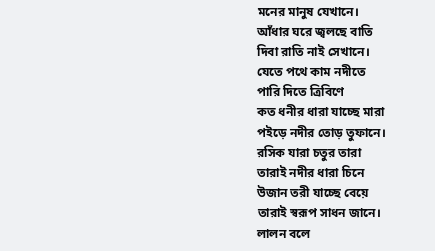মনের মানুষ যেখানে।
আঁধার ঘরে জ্বলছে বাতি
দিবা রাতি নাই সেখানে।
যেতে পথে কাম নদীতে
পারি দিতে ত্রিবিণে
কত ধনীর ধারা যাচ্ছে মারা
পইড়ে নদীর তোড় তুফানে।
রসিক যারা চতুর তারা
তারাই নদীর ধারা চিনে
উজান তরী যাচ্ছে বেয়ে
তারাই স্বরূপ সাধন জানে।
লালন বলে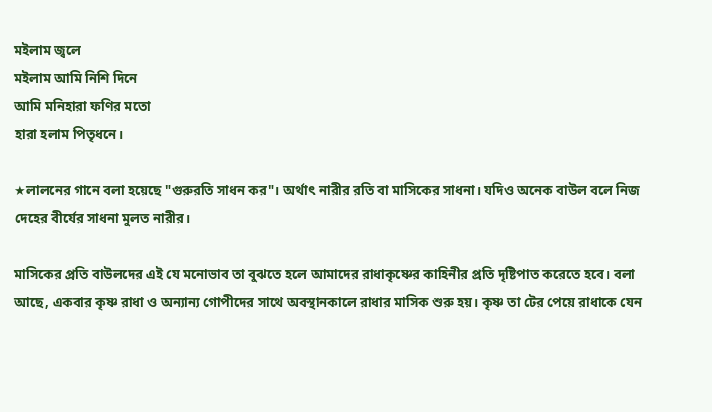মইলাম জ্বলে
মইলাম আমি নিশি দিনে
আমি মনিহারা ফণির মতো
হারা হলাম পিতৃধনে।

★লালনের গানে বলা হয়েছে "গুরুরতি সাধন কর"। অর্থাৎ নারীর রতি বা মাসিকের সাধনা। যদিও অনেক বাউল বলে নিজ দেহের বীর্যের সাধনা মুলত নারীর।

মাসিকের প্রতি বাউলদের এই যে মনোভাব তা বুঝতে হলে আমাদের রাধাকৃষ্ণের কাহিনীর প্রতি দৃষ্টিপাত করেতে হবে। বলা আছে, একবার কৃষ্ণ রাধা ও অন্যান্য গোপীদের সাথে অবস্থানকালে রাধার মাসিক শুরু হয়। কৃষ্ণ তা টের পেয়ে রাধাকে যেন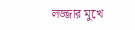লজ্জার মুখে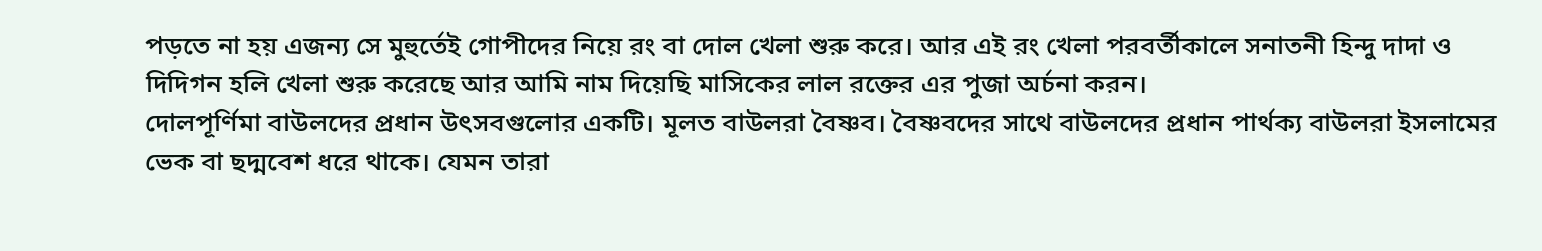পড়তে না হয় এজন্য সে মুহুর্তেই গোপীদের নিয়ে রং বা দোল খেলা শুরু করে। আর এই রং খেলা পরবর্তীকালে সনাতনী হিন্দু দাদা ও দিদিগন হলি খেলা শুরু করেছে আর আমি নাম দিয়েছি মাসিকের লাল রক্তের এর পুজা অর্চনা করন।
দোলপূর্ণিমা বাউলদের প্রধান উৎসবগুলোর একটি। মূলত বাউলরা বৈষ্ণব। বৈষ্ণবদের সাথে বাউলদের প্রধান পার্থক্য বাউলরা ইসলামের ভেক বা ছদ্মবেশ ধরে থাকে। যেমন তারা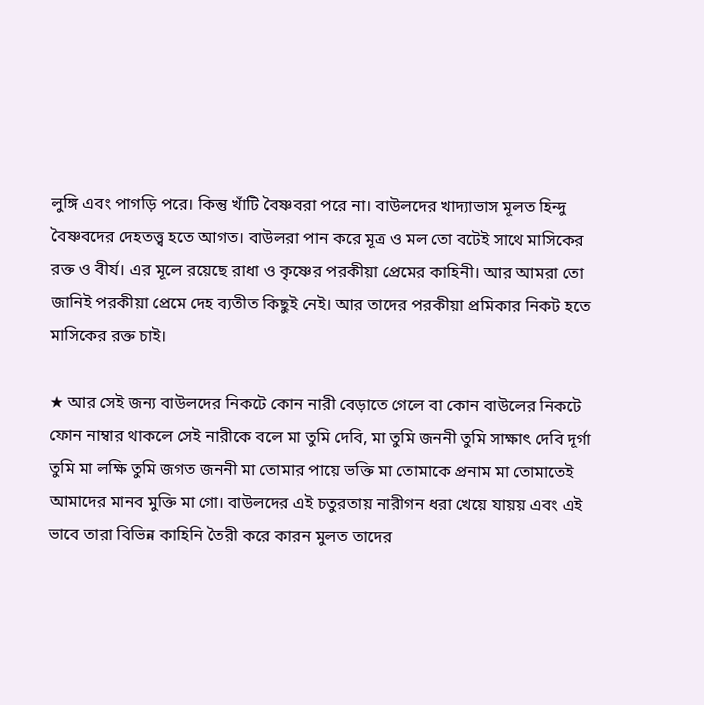লুঙ্গি এবং পাগড়ি পরে। কিন্তু খাঁটি বৈষ্ণবরা পরে না। বাউলদের খাদ্যাভাস মূলত হিন্দু বৈষ্ণবদের দেহতত্ত্ব হতে আগত। বাউলরা পান করে মূত্র ও মল তো বটেই সাথে মাসিকের রক্ত ও বীর্য। এর মূলে রয়েছে রাধা ও কৃষ্ণের পরকীয়া প্রেমের কাহিনী। আর আমরা তো জানিই পরকীয়া প্রেমে দেহ ব্যতীত কিছুই নেই। আর তাদের পরকীয়া প্রমিকার নিকট হতে মাসিকের রক্ত চাই।

★ আর সেই জন্য বাউলদের নিকটে কোন নারী বেড়াতে গেলে বা কোন বাউলের নিকটে ফোন নাম্বার থাকলে সেই নারীকে বলে মা তুমি দেবি, মা তুমি জননী তুমি সাক্ষাৎ দেবি দূর্গা তুমি মা লক্ষি তুমি জগত জননী মা তোমার পায়ে ভক্তি মা তোমাকে প্রনাম মা তোমাতেই আমাদের মানব মুক্তি মা গো। বাউলদের এই চতুরতায় নারীগন ধরা খেয়ে যায়য় এবং এই ভাবে তারা বিভিন্ন কাহিনি তৈরী করে কারন মুলত তাদের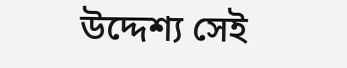উদ্দেশ্য সেই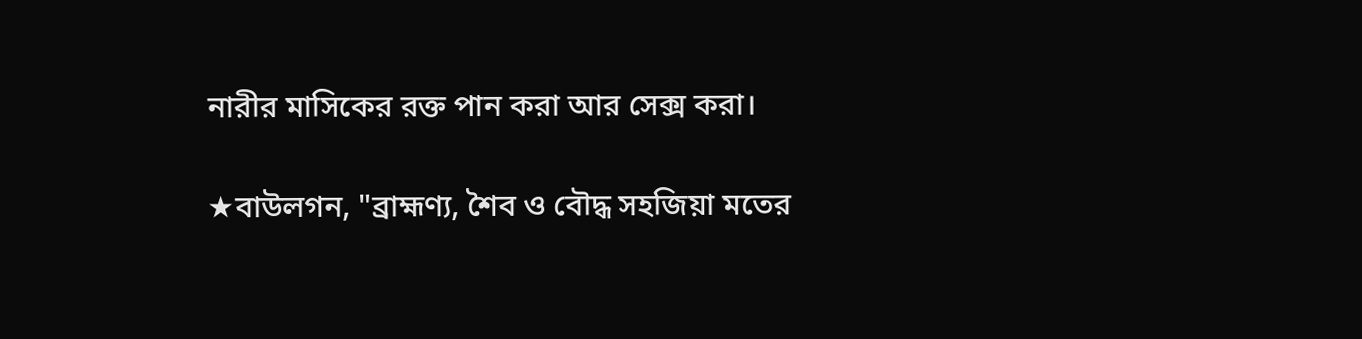নারীর মাসিকের রক্ত পান করা আর সেক্স করা।

★বাউলগন, "ব্রাহ্মণ্য, শৈব ও বৌদ্ধ সহজিয়া মতের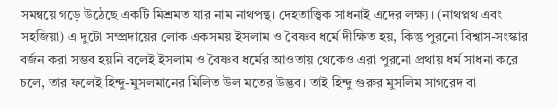সমন্বয়ে গড়ে উঠেছে একটি মিশ্রমত যার নাম নাথপন্থ। দেহতাত্ত্বিক সাধনাই এদের লক্ষ্য। (নাথপ্নথ এবং সহজিয়া) এ দুটো সম্প্রদায়ের লোক একসময় ইসলাম ও বৈষ্ণব ধর্মে দীক্ষিত হয়, কিন্তু পুরনো বিশ্বাস-সংস্কার বর্জন করা সম্ভব হয়নি বলেই ইসলাম ও বৈষ্ণব ধর্মের আওতায় থেকেও এরা পুরনো প্রথায় ধর্ম সাধনা করে চলে, তার ফলেই হিন্দু-মুসলমানের মিলিত উল মতের উদ্ভব। তাই হিন্দু গুরুর মুসলিম সাগরেদ বা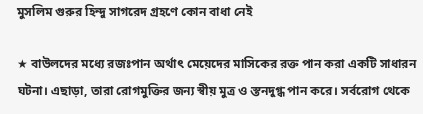মুসলিম গুরুর হিন্দু সাগরেদ গ্রহণে কোন বাধা নেই

★ বাউলদের মধ্যে রজঃপান অর্থাৎ মেয়েদের মাসিকের রক্ত পান করা একটি সাধারন ঘটনা। এছাড়া, তারা রোগমুক্তির জন্য স্বীয় মুত্র ও স্তনদুগ্ধ পান করে। সর্বরোগ থেকে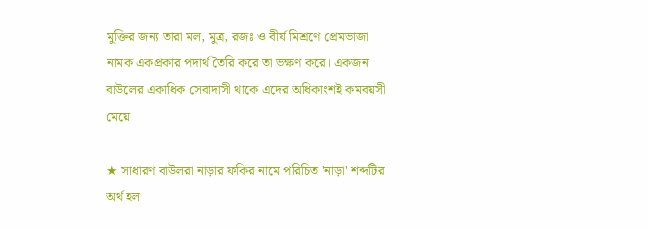মুক্তির জন্য তারা মল, মুত্র, রজঃ ও বীর্য মিশ্রণে প্রেমভাজা নামক একপ্রকার পদার্থ তৈরি করে তা ভক্ষণ করে। একজন বাউলের একাধিক সেবাদাসী থাকে এদের অধিকাংশই কমবয়সী মেয়ে

★ সাধারণ বাউলরা নাড়ার ফকির নামে পরিচিত 'নাড়া' শব্দটির অর্থ হল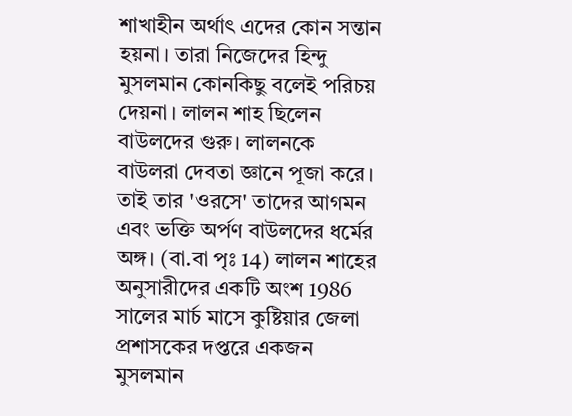শাখাহীন অর্থাৎ এদের কোন সন্তান হয়না। তারা নিজেদের হিন্দু মুসলমান কোনকিছু বলেই পরিচয় দেয়না। লালন শাহ ছিলেন বাউলদের গুরু। লালনকে বাউলরা দেবতা জ্ঞানে পূজা করে। তাই তার 'ওরসে' তাদের আগমন এবং ভক্তি অর্পণ বাউলদের ধর্মের অঙ্গ। (বা.বা পৃঃ 14) লালন শাহের অনুসারীদের একটি অংশ 1986 সালের মার্চ মাসে কুষ্টিয়ার জেলা প্রশাসকের দপ্তরে একজন মুসলমান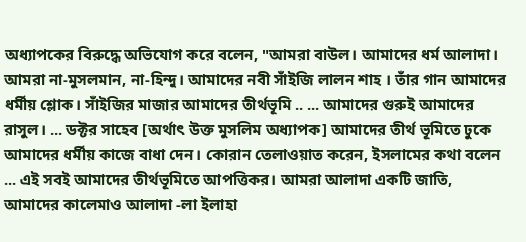অধ্যাপকের বিরুদ্ধে অভিযোগ করে বলেন, "আমরা বাউল। আমাদের ধর্ম আলাদা। আমরা না-মুসলমান, না-হিন্দু। আমাদের নবী সাঁইজি লালন শাহ । তাঁর গান আমাদের ধর্মীয় শ্লোক। সাঁইজির মাজার আমাদের তীর্থভূমি .. ... আমাদের গুরুই আমাদের রাসুল। ... ডক্টর সাহেব [অর্থাৎ উক্ত মুসলিম অধ্যাপক] আমাদের তীর্থ ভূমিতে ঢুকে আমাদের ধর্মীয় কাজে বাধা দেন। কোরান তেলাওয়াত করেন, ইসলামের কথা বলেন ... এই সবই আমাদের তীর্থভূমিতে আপত্তিকর। আমরা আলাদা একটি জাতি, আমাদের কালেমাও আলাদা -লা ইলাহা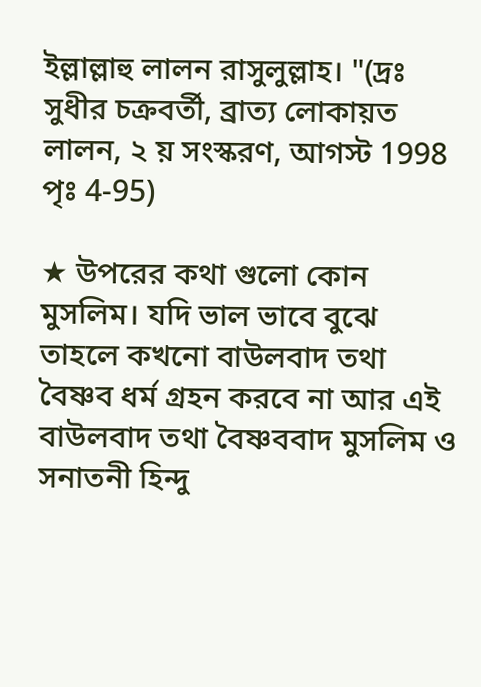ইল্লাল্লাহু লালন রাসুলুল্লাহ। "(দ্রঃ সুধীর চক্রবর্তী, ব্রাত্য লোকায়ত লালন, ২ য় সংস্করণ, আগস্ট 1998 পৃঃ 4-95)

★ উপরের কথা গুলো কোন মুসলিম। যদি ভাল ভাবে বুঝে তাহলে কখনো বাউলবাদ তথা বৈষ্ণব ধর্ম গ্রহন করবে না আর এই বাউলবাদ তথা বৈষ্ণববাদ মুসলিম ও সনাতনী হিন্দু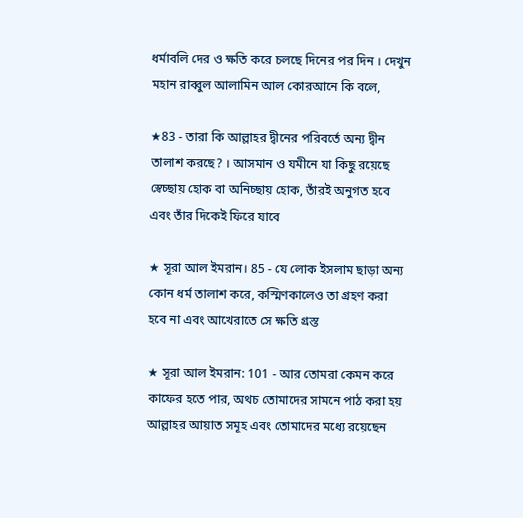ধর্মাবলি দের ও ক্ষতি করে চলছে দিনের পর দিন । দেখুন মহান রাব্বুল আলামিন আল কোরআনে কি বলে,

★83 - তারা কি আল্লাহর দ্বীনের পরিবর্তে অন্য দ্বীন তালাশ করছে? । আসমান ও যমীনে যা কিছু রয়েছে স্বেচ্ছায় হোক বা অনিচ্ছায় হোক, তাঁরই অনুগত হবে এবং তাঁর দিকেই ফিরে যাবে

★ সূরা আল ইমরান। 85 - যে লোক ইসলাম ছাড়া অন্য কোন ধর্ম তালাশ করে, কস্মিণকালেও তা গ্রহণ করা হবে না এবং আখেরাতে সে ক্ষতি গ্রস্ত

★ সূরা আল ইমরান: 101 - আর তোমরা কেমন করে কাফের হতে পার, অথচ তোমাদের সামনে পাঠ করা হয় আল্লাহর আয়াত সমূহ এবং তোমাদের মধ্যে রয়েছেন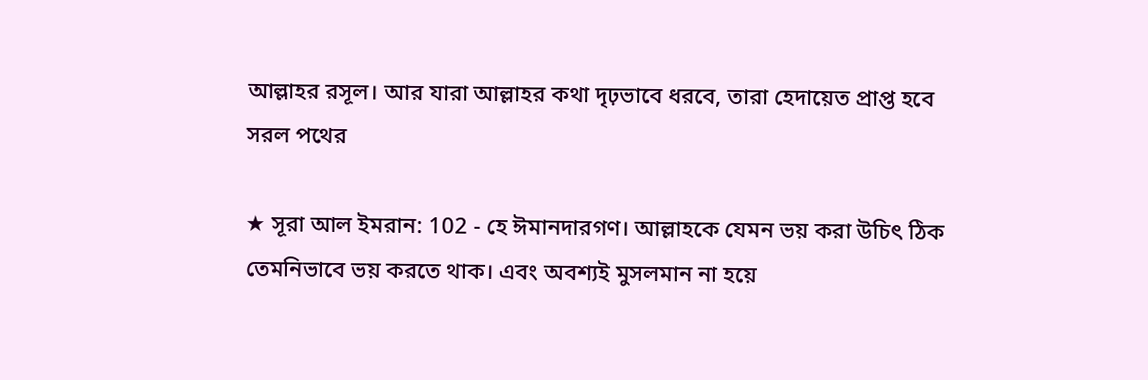আল্লাহর রসূল। আর যারা আল্লাহর কথা দৃঢ়ভাবে ধরবে, তারা হেদায়েত প্রাপ্ত হবে সরল পথের

★ সূরা আল ইমরান: 102 - হে ঈমানদারগণ। আল্লাহকে যেমন ভয় করা উচিৎ ঠিক তেমনিভাবে ভয় করতে থাক। এবং অবশ্যই মুসলমান না হয়ে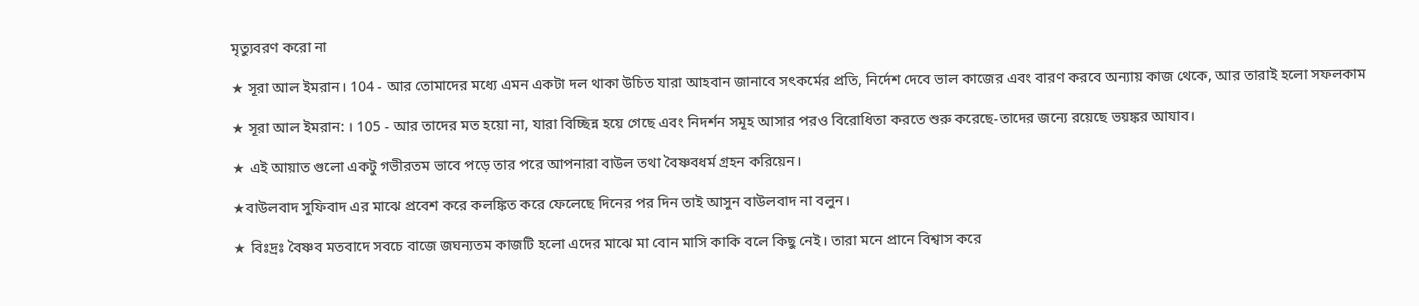মৃত্যুবরণ করো না

★ সূরা আল ইমরান। 104 - আর তোমাদের মধ্যে এমন একটা দল থাকা উচিত যারা আহবান জানাবে সৎকর্মের প্রতি, নির্দেশ দেবে ভাল কাজের এবং বারণ করবে অন্যায় কাজ থেকে, আর তারাই হলো সফলকাম

★ সূরা আল ইমরান: । 105 - আর তাদের মত হয়ো না, যারা বিচ্ছিন্ন হয়ে গেছে এবং নিদর্শন সমূহ আসার পরও বিরোধিতা করতে শুরু করেছে-তাদের জন্যে রয়েছে ভয়ঙ্কর আযাব।

★ এই আয়াত গুলো একটু গভীরতম ভাবে পড়ে তার পরে আপনারা বাউল তথা বৈষ্ণবধর্ম গ্রহন করিয়েন।

★বাউলবাদ সুফিবাদ এর মাঝে প্রবেশ করে কলঙ্কিত করে ফেলেছে দিনের পর দিন তাই আসুন বাউলবাদ না বলুন।

★ বিঃদ্রঃ বৈষ্ণব মতবাদে সবচে বাজে জঘন্যতম কাজটি হলো এদের মাঝে মা বোন মাসি কাকি বলে কিছু নেই। তারা মনে প্রানে বিশ্বাস করে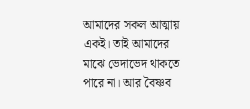আমাদের সকল আত্মায় একই। তাই আমাদের মাঝে ভেদাভেদ থাকতে পারে না। আর বৈষ্ণব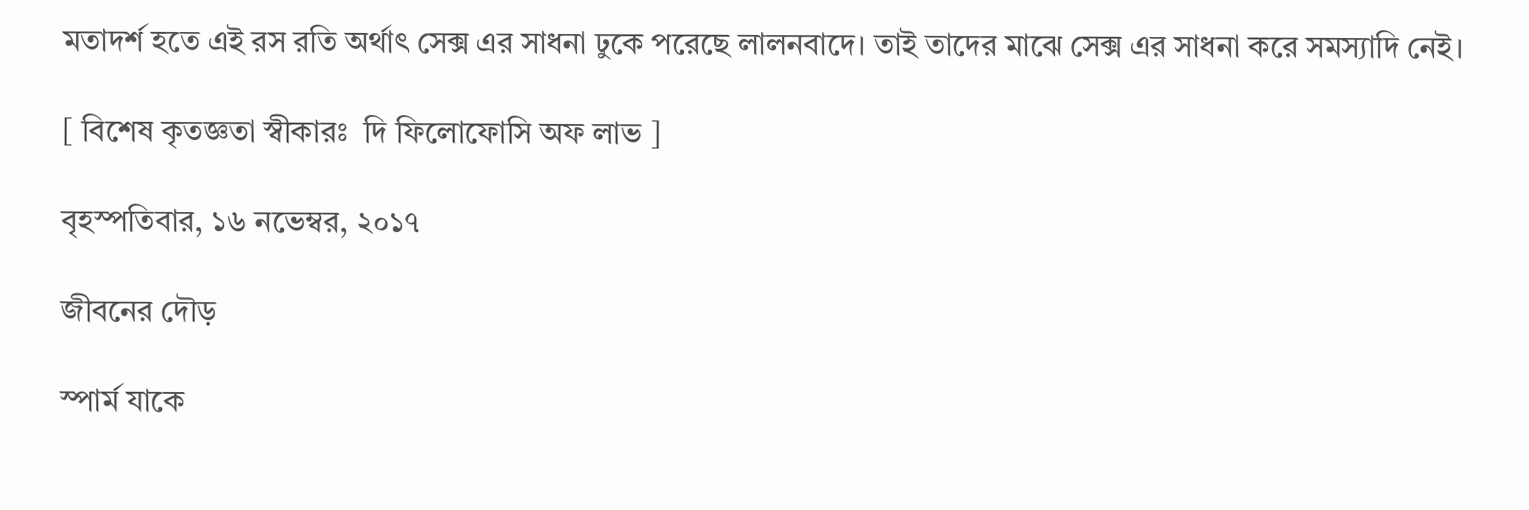মতাদর্শ হতে এই রস রতি অর্থাৎ সেক্স এর সাধনা ঢুকে পরেছে লালনবাদে। তাই তাদের মাঝে সেক্স এর সাধনা করে সমস্যাদি নেই।

[ বিশেষ কৃতজ্ঞতা স্বীকারঃ  দি ফিলোফোসি অফ লাভ ]

বৃহস্পতিবার, ১৬ নভেম্বর, ২০১৭

জীবনের দৌড়

স্পার্ম যাকে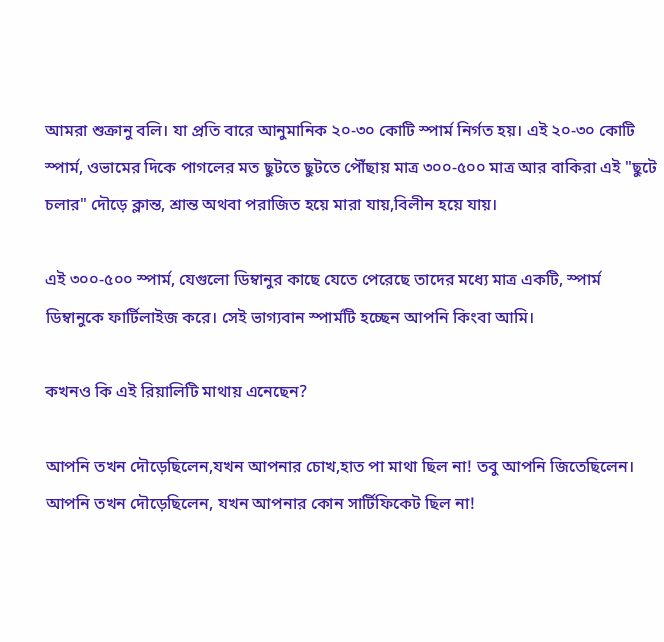আমরা শুক্রানু বলি। যা প্রতি বারে আনুমানিক ২০-৩০ কোটি স্পার্ম নির্গত হয়। এই ২০-৩০ কোটি স্পার্ম, ওভামের দিকে পাগলের মত ছুটতে ছুটতে পৌঁছায় মাত্র ৩০০-৫০০ মাত্র আর বাকিরা এই "ছুটে চলার" দৌড়ে ক্লান্ত, শ্রান্ত অথবা পরাজিত হয়ে মারা যায়,বিলীন হয়ে যায়।

এই ৩০০-৫০০ স্পার্ম, যেগুলো ডিম্বানুর কাছে যেতে পেরেছে তাদের মধ্যে মাত্র একটি, স্পার্ম ডিম্বানুকে ফার্টিলাইজ করে। সেই ভাগ্যবান স্পার্মটি হচ্ছেন আপনি কিংবা আমি।

কখনও কি এই রিয়ালিটি মাথায় এনেছেন?

আপনি তখন দৌড়েছিলেন,যখন আপনার চোখ,হাত পা মাথা ছিল না! তবু আপনি জিতেছিলেন। আপনি তখন দৌড়েছিলেন, যখন আপনার কোন সার্টিফিকেট ছিল না!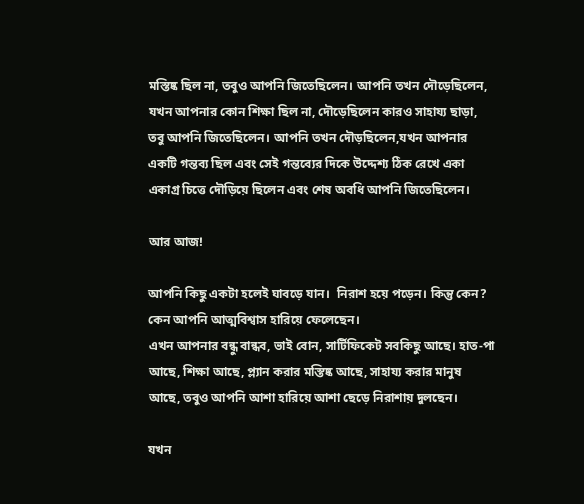মস্তিষ্ক ছিল না, তবুও আপনি জিতেছিলেন। আপনি তখন দৌড়েছিলেন, যখন আপনার কোন শিক্ষা ছিল না, দৌড়েছিলেন কারও সাহায্য ছাড়া, তবু আপনি জিতেছিলেন। আপনি তখন দৌড়ছিলেন,যখন আপনার একটি গন্তব্য ছিল এবং সেই গন্তব্যের দিকে উদ্দেশ্য ঠিক রেখে একা একাগ্র চিত্তে দৌড়িয়ে ছিলেন এবং শেষ অবধি আপনি জিতেছিলেন।

আর আজ!

আপনি কিছু একটা হলেই ঘাবড়ে যান।  নিরাশ হয়ে পড়েন। কিন্তু কেন? কেন আপনি আত্মবিশ্বাস হারিয়ে ফেলেছেন।
এখন আপনার বন্ধু বান্ধব, ভাই বোন, সার্টিফিকেট সবকিছু আছে। হাত-পা আছে, শিক্ষা আছে, প্ল্যান করার মস্তিষ্ক আছে, সাহায্য করার মানুষ আছে, তবুও আপনি আশা হারিয়ে আশা ছেড়ে নিরাশায় দুলছেন।

যখন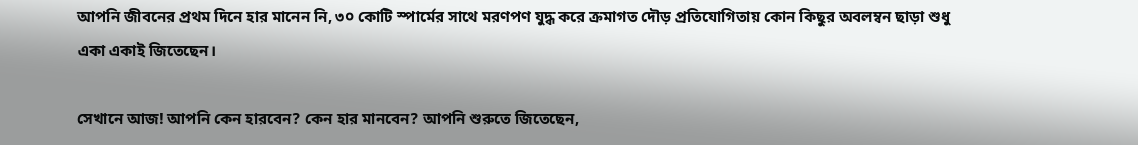আপনি জীবনের প্রথম দিনে হার মানেন নি, ৩০ কোটি স্পার্মের সাথে মরণপণ যুদ্ধ করে ক্রমাগত দৌড় প্রতিযোগিতায় কোন কিছুর অবলম্বন ছাড়া শুধু একা একাই জিতেছেন।

সেখানে আজ! আপনি কেন হারবেন? কেন হার মানবেন? আপনি শুরুতে জিতেছেন,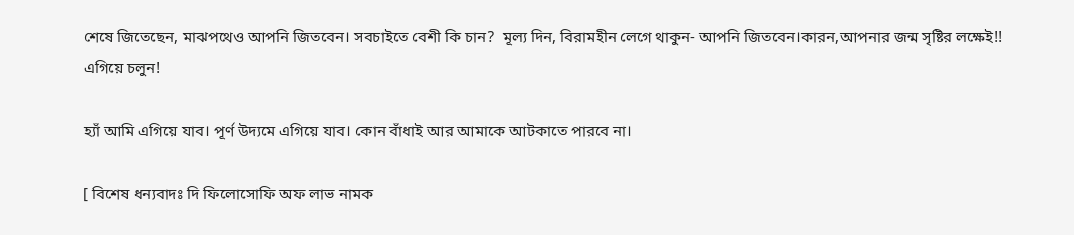শেষে জিতেছেন, মাঝপথেও আপনি জিতবেন। সবচাইতে বেশী কি চান?  মূল্য দিন, বিরামহীন লেগে থাকুন- আপনি জিতবেন।কারন,আপনার জন্ম সৃষ্টির লক্ষেই!!
এগিয়ে চলুন!

হ্যাঁ আমি এগিয়ে যাব। পূর্ণ উদ্যমে এগিয়ে যাব। কোন বাঁধাই আর আমাকে আটকাতে পারবে না।

[ বিশেষ ধন্যবাদঃ দি ফিলোসোফি অফ লাভ নামক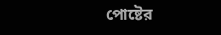পোষ্টের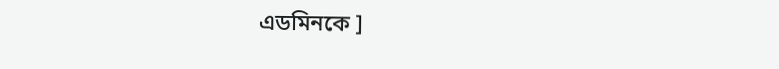এডমিনকে ]